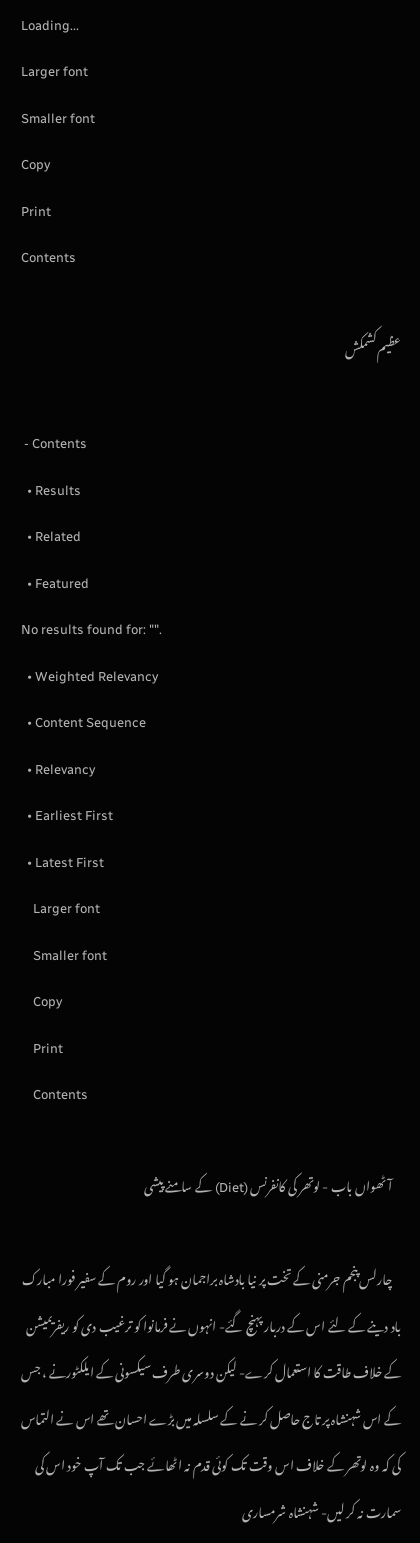Loading...
Larger font
Smaller font
Copy
Print
Contents

عظیم کشمکش

 - Contents
  • Results
  • Related
  • Featured
No results found for: "".
  • Weighted Relevancy
  • Content Sequence
  • Relevancy
  • Earliest First
  • Latest First
    Larger font
    Smaller font
    Copy
    Print
    Contents

    آٹھواں باب - لوتھر کی کانفرنس (Diet) کے سامنے پیشی

    چارلس پنجم جرمنی کے تخت پر نیا بادشاہ براجمان ہو گیا اور روم کے سفیر فورا مبارک باد دینے کے لئے اس کے دربار پہنچ گئے- انہوں نے فرمانوا کو ترغیب دی کو ریفریمیشن کے خلاف طاقت کا استعمال کرے- لیکن دوسری طرف سیکسونی کے ایلکٹورنے ، جس کے اس شہنشاہ پر تاج حاصل کر نے کے سلسلہ میں بڑے احسان تھے اس نے التماس کی کہ وہ لوتھر کے خلاف اس وقت تک کوئی قدم نہ اٹھائے جب تک آپ خود اس کی سمارت نہ کر لیں- شہنشاہ شرمساری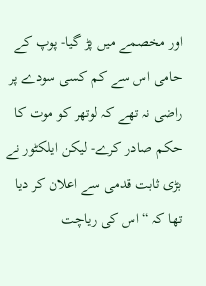اور مخصمے میں پڑ گیا- پوپ کے حامی اس سے کم کسی سودے پر راضی نہ تھے کہ لوتھر کو موت کا حکم صادر کرے- لیکن ایلکٹور نے بڑی ثابت قدمی سے اعلان کر دیا تھا کہ “اس کی ریاچت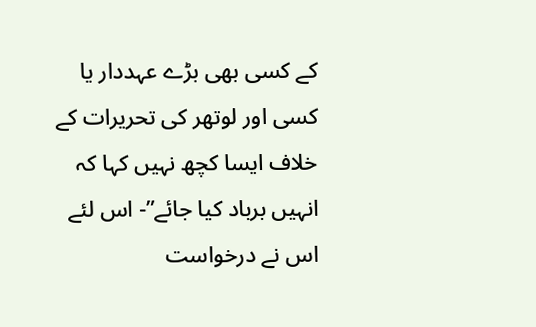کے کسی بھی بڑے عہددار یا کسی اور لوتھر کی تحریرات کے خلاف ایسا کچھ نہیں کہا کہ انہیں برباد کیا جائے”- اس لئے اس نے درخواست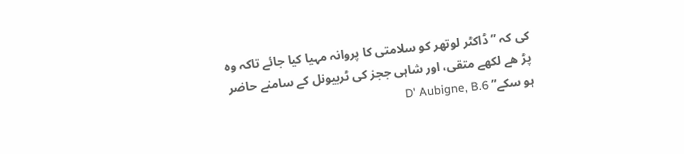کی کہ ” ڈاکٹر لوتھر کو سلامتی کا پروانہ مہیا کیا جائے تاکہ وہ پڑ ھے لکھے متقی، اور شاہی ججز کی ٹربیونل کے سامنے حاضر ہو سکے” D' Aubigne, B.6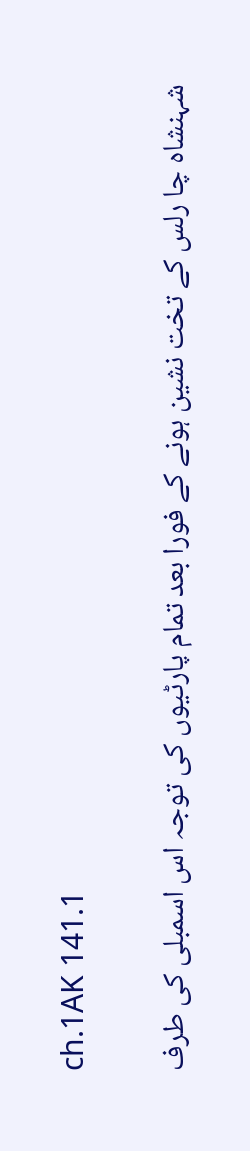ch.1AK 141.1

    شہنشاہ چا رلس کے تخت نشین ہونے کے فورا بعد تمام پارٹیوں کی توجہ اس اسمبلی کی طرف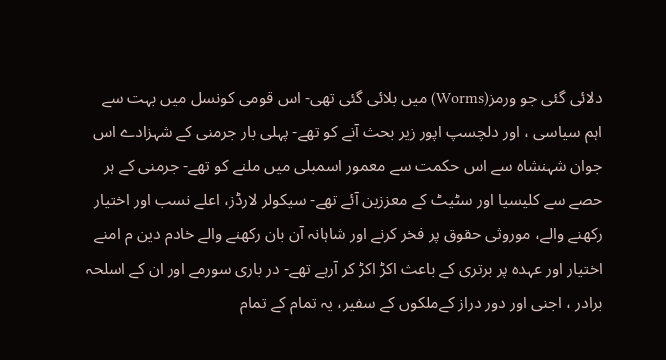دلائی گئی جو ورمز(Worms) میں بلائی گئی تھی- اس قومی کونسل میں بہت سے اہم سیاسی ، اور دلچسپ اپور زیر بحث آنے کو تھے- پہلی بار جرمنی کے شہزادے اس جوان شہنشاہ سے اس حکمت سے معمور اسمبلی میں ملنے کو تھے- جرمنی کے ہر حصے سے کلیسیا اور سٹیٹ کے معززین آئے تھے- سیکولر لارڈز، اعلے نسب اور اختیار رکھنے والے، موروثی حقوق پر فخر کرنے اور شاہانہ آن بان رکھنے والے خادم دین م امنے اختیار اور عہدہ پر برتری کے باعث اکڑ اکڑ کر آرہے تھے- در باری سورمے اور ان کے اسلحہ برادر ، اجنی اور دور دراز کےملکوں کے سفیر، یہ تمام کے تمام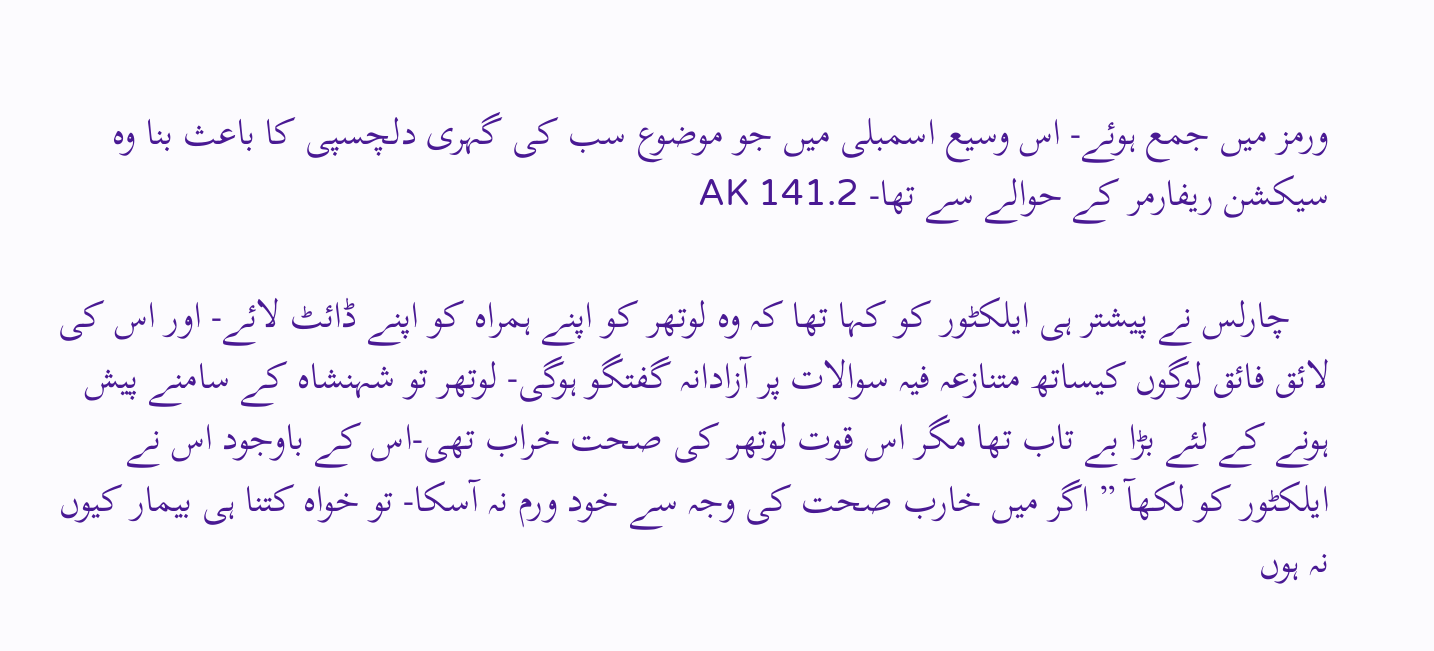ورمز میں جمع ہوئے- اس وسیع اسمبلی میں جو موضوع سب کی گہری دلچسپی کا باعث بنا وہ سیکشن ریفارمر کے حوالے سے تھا- AK 141.2

    چارلس نے پیشتر ہی ایلکٹور کو کہا تھا کہ وہ لوتھر کو اپنے ہمراہ کو اپنے ڈائٹ لائے- اور اس کی لائق فائق لوگوں کیساتھ متنازعہ فیہ سوالات پر آزادانہ گفتگو ہوگی- لوتھر تو شہنشاہ کے سامنے پیش ہونے کے لئے بڑا بے تاب تھا مگر اس قوت لوتھر کی صحت خراب تھی-اس کے باوجود اس نے ایلکٹور کو لکھآ ” اگر میں خارب صحت کی وجہ سے خود ورم نہ آسکا- تو خواہ کتنا ہی بیمار کیوں نہ ہوں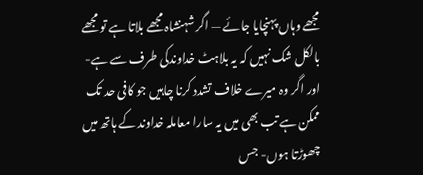مجھے وہاں پہنچایا جائے — اگر شہنشاہ مجھے بلاتا ہے تو مجھے بالکل شک نہیں کہ یہ بلاہٹ خداوندکی طرف سے ہے- اور اگر وہ میرے خلاف تشدد کرنا چاہیں جو کافی حد تک ممکن ہے تب بھی میں یہ سارا معاملہ خداوند کے ہاتھ میں چھوڑتا ہوں- جس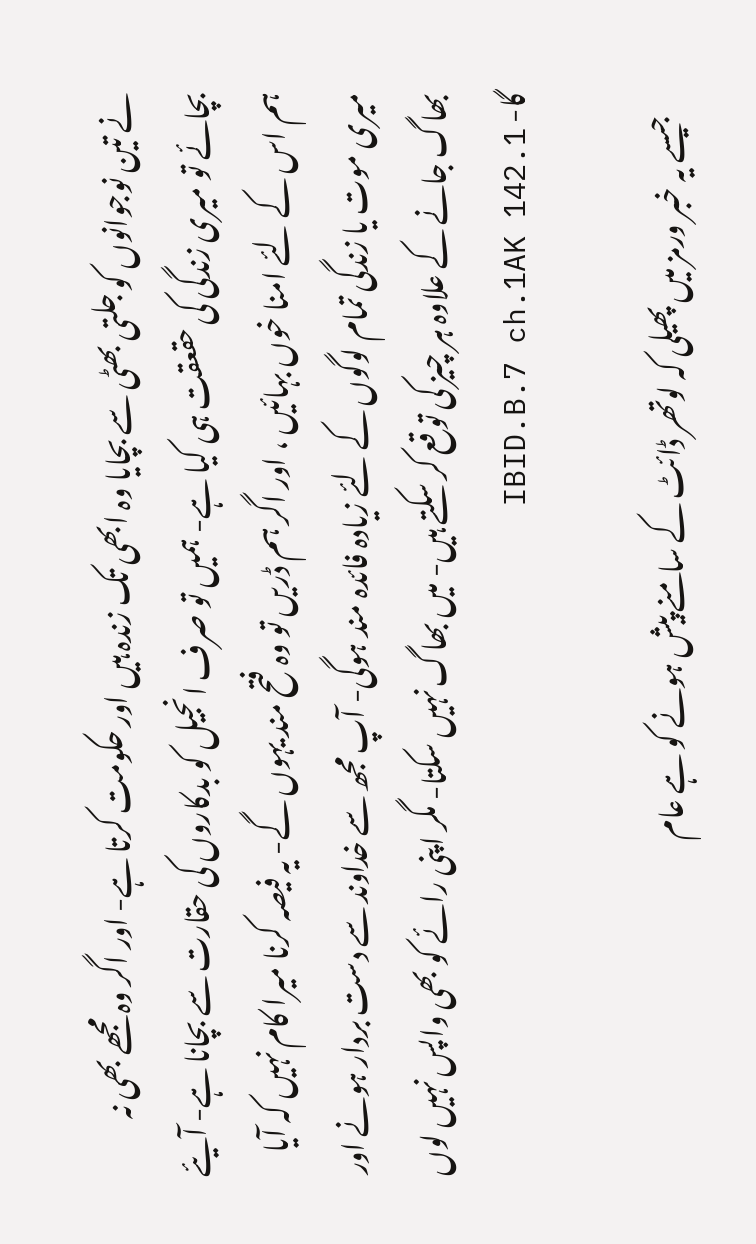نے تین نوجوانوں کو جلتی بھٹی سے بچایا وہ ابھی تک زندہ ہیں اور حکومت کرتا ہے- اور اگر وہ مجھے بھی نہ بچائے تو میری زندگی کی حقعقت ہی کیا ہے- ہمیں تو صرف انجیل کو بدکاروں کی حقارت سے بچانا ہے- آیئے ہم اس کے لئے امنا خوں بہائیں ، اور اگر ہم ڈریں تو وہ فتح مند یہوں گے- یہ فیصہ کرنا میرا کام نہیں کہ آیا میری موت یا زندگی تمام لوگوں کے لئے زیادہ فائدہ مند ہوگی- آپ مجھ سے خداوند سے دست بردار ہونے اور بھاگ جانے کے علاوہ ہر چیز کی توقع کر سکتے ہیں- میں بھاگ نہیں سکتا- مگر اپنی رائے کو بھی واپس نہیں لوں گا- IBID.B.7 ch.1AK 142.1

    جیسے یہ خبر ورمز میں پھیلی کہ لوتھر ڈائٹ کے سامنے پیش ہونے کو ہے عام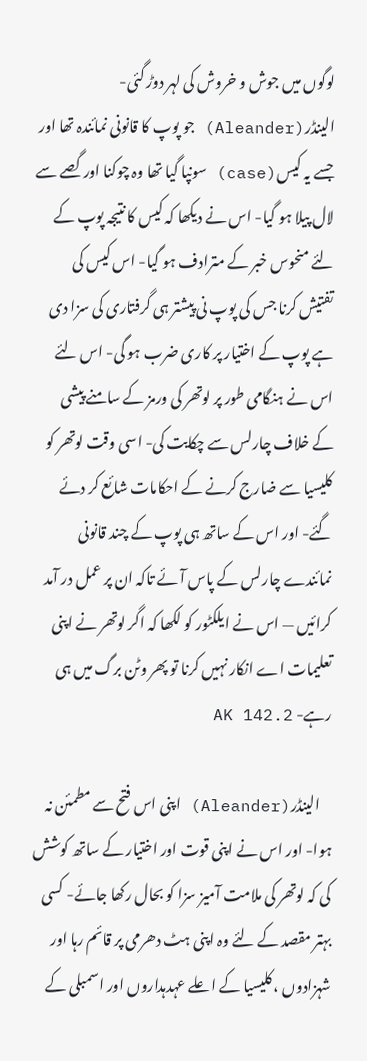لوگوں میں جوش و خروش کی لہر دوڑ گئی- الینڈر(Aleander) جو پوپ کا قانونی نمائندہ تھا اور جسے یہ کیس(case) سونپا گیا تھا وہ چوکنا اور گصے سے لال پیلا ہو گیا- اس نے دیکھا کہ کیس کا نتیجہ پوپ کے لئے منحوس خبر کے مترادف ہو گیا- اس کیس کی تفتیش کرنا جس کی پوپ نی پیشتر ہی گرفتاری کی سزا دی ہے پوپ کے اختیار پر کاری ضرب ہو گی- اس لئے اس نے ہنگامی طور پر لوتھر کی ورمز کے سامنے پیشی کے خلاف چارلس سے چکایت کی- اسی وقت لوتھر کو کلیسیا سے ضارج کرنے کے احکامات شائع کر دئے گئے- اور اس کے ساتھ ہی پوپ کے چند قانونی نمائندے چارلس کے پاس آئے تاکہ ان پر عمل در آمد کرائیں — اس نے ایلکٹور کو لکھا کہ اگر لوتھر نے اپنی تعلیمات اے انکار نہیں کرنا تو پھر وٹن برگ میں ہی رہے- AK 142.2

    الینڈر(Aleander) اپنی اس فتح سے مطمئن نہ ہوا- اور اس نے اپنی قوت اور اختیار کے ساتھ کوشش کی کہ لوتھر کی ملامت آمیز سزا کو بحال رکھا جائے- کسی بہتر مقصد کے لئے وہ اپنی ہٹ دھرمی پر قائم رہا اور شہزادوں ، کلیسیا کے اعلے عہدہداروں اور اسمبلی کے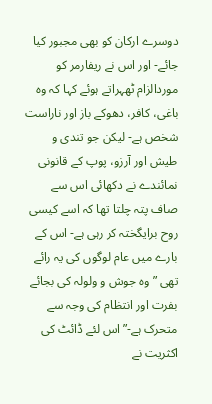دوسرے ارکان کو بھی مجبور کیا جائے- اور اس نے ریفارمر کو موردالزام ٹھہراتے ہوئے کہا کہ وہ باغی، کافر، دھوکے باز اور ناراست شخص ہے- لیکن جو تندی و طیش اور آرزو، پوپ کے قانونی نمائندے نے دکھائی اس سے صاف پتہ چلتا تھا کہ اسے کیسی روح برایگختہ کر رہی ہے- اس کے بارے میں عام لوگوں کی یہ رائے تھی ” وہ جوش و ولولہ کی بجائے بفرت اور انتظام کی وجہ سے متحرک ہے-” اس لئے ڈائٹ کی اکثریت نے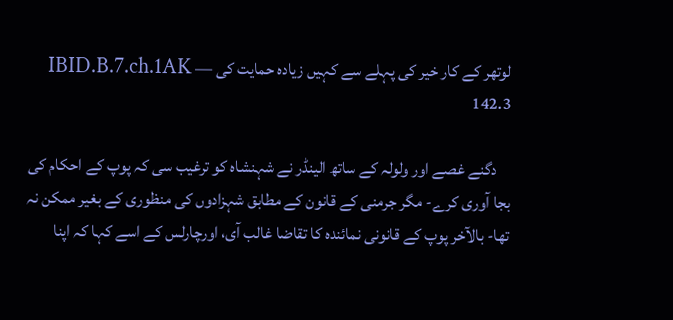لوتھر کے کار خیر کی پہلے سے کہیں زیادہ حمایت کی — IBID.B.7.ch.1AK 142.3

    دگنے غصے اور ولولہ کے ساتھ الینڈر نے شہنشاہ کو ترغیب سی کہ پوپ کے احکام کی بجا آوری کرے- مگر جرمنی کے قانون کے مطابق شہزادوں کی منظوری کے بغیر ممکن نہ تھا- بالآخر پوپ کے قانونی نمائندہ کا تقاضا غالب آی، اورچارلس کے اسے کہا کہ اپنا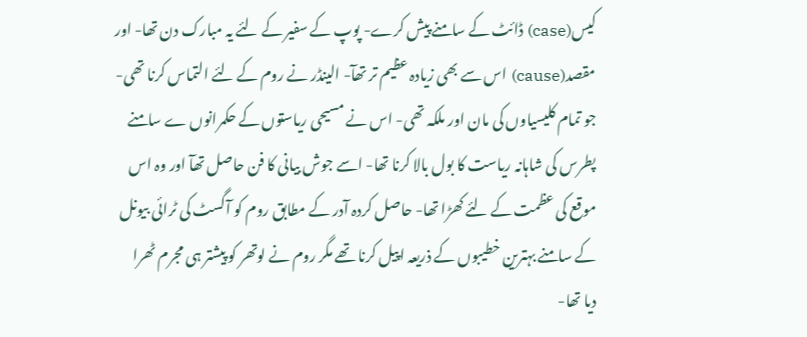کیس(case) ڈائٹ کے سامنے پیش کرے- پوپ کے سفیر کے لئے یہ مبارک دن تھا- اور مقصد(cause) اس سے بھی زیادہ عظیم تر تھآ- الینڈر نے روم کے لئے التماس کرنا تھی- جو تمام کلیسیاوں کی مان اور ملکہ تھی- اس نے مسیحی ریاستوں کے حکمرانوں ے سامنے پطرس کی شاہانہ ریاست کا بول بالا کرنا تھا- اسے جوش بیانی کا فن حاصل تھآ اور وہ اس موقع کی عظمت کے لئے کھڑا تھا- حاصل کردہ آدر کے مطابق روم کو آگسٹ کی ٹرائی بیونل کے سامنے بہترین خطیبوں کے ذریعہ اپیل کرنا تھے مگر روم نے لوتھر کو پیشتر ہی مجرم ٹھرا دیا تھا-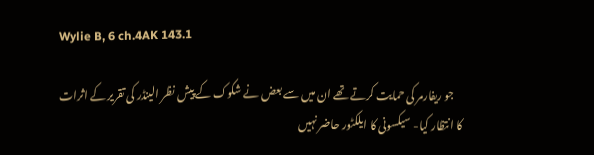Wylie B, 6 ch.4AK 143.1

    جو ریفارمر کی حمایت کرتے تھے ان میں سے بعض نے شکوک کے پیش نظر الینڈر کی تقریر کے اثرات کا انتظار کیا- سیکسونی کا ایلکٹور حاضر نہیں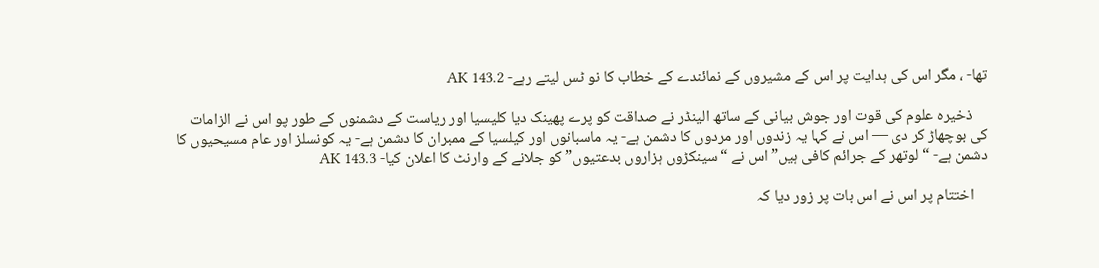تھا- ، مگر اس کی ہدایت پر اس کے مشیروں کے نمائندے کے خطاب کا نو ٹس لیتے رہے- AK 143.2

    ذخیرہ علوم کی قوت اور جوش بیانی کے ساتھ الینڈر نے صداقت کو پرے پھینک دیا کلیسیا اور ریاست کے دشمنوں کے طور پو اس نے الزامات کی بوچھاڑ کر دی — اس نے کہا یہ زندوں اور مردوں کا دشمن ہے- یہ ماسبانوں اور کیلسیا کے ممبران کا دشمن ہے- یہ کونسلز اور عام مسیحیوں کا دشمن ہے- “لوتھر کے جرائم کافی ہیں” اس نے “سینکڑوں ہزاروں بدعتیوں” کو جلانے کے وارنٹ کا اعلان کیا- AK 143.3

    اختتام پر اس نے اس بات پر زور دیا کہ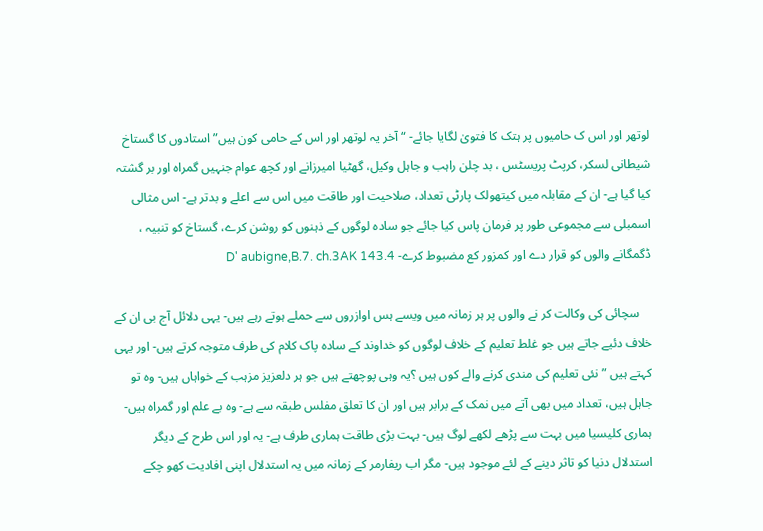لوتھر اور اس ک حامیوں پر ہتک کا فتویٰ لگایا جائے- “آخر یہ لوتھر اور اس کے حامی کون ہیں” استادوں کا گستاخ شیطانی لسکر، کرپٹ پریسٹس ، بد چلن راہب و جاہل وکیل، گھٹیا امیرزانے اور کچھ عوام جنہیں گمراہ اور بر گشتہ کیا گیا ہے- ان کے مقابلہ میں کیتھولک پارٹی تعداد، صلاحیت اور طاقت میں اس سے اعلے و بدتر ہے- اس مثالی اسمبلی سے مجموعی طور پر فرمان پاس کیا جائے جو سادہ لوگوں کے ذہنوں کو روشن کرے، گستاخ کو تنبیہ ، ڈگمگانے والوں کو قرار دے اور کمزور کع مضبوط کرے- D' aubigne,B.7. ch.3AK 143.4

    سچائی کی وکالت کر نے والوں پر ہر زمانہ میں ویسے ہس اوازروں سے حملے ہوتے رہے ہیں- یہی دلائل آج بی ان کے خلاف دئیے جاتے ہیں جو غلط تعلیم کے خلاف لوگوں کو خداوند کے سادہ پاک کلام کی طرف متوجہ کرتے ہیں- اور یہی کہتے ہیں ” نئی تعلیم کی مندی کرنے والے کوں ہیں ؟یہ وہی پوچھتے ہیں جو ہر دلعزیز مزہب کے خواہاں ہیں- وہ تو جاہل ہیں، تعداد میں بھی آتے میں نمک کے برابر ہیں اور ان کا تعلق مفلس طبقہ سے ہے- وہ بے علم اور گمراہ ہیں- ہماری کلیسیا میں بہت سے پڑھے لکھے لوگ ہیں- بہت بڑی طاقت ہماری طرف ہے- یہ اور اس طرح کے دیگر استدلال دنیا کو تاثر دینے کے لئے موجود ہیں- مگر اب ریفارمر کے زمانہ میں یہ استدلال اپنی افادیت کھو چکے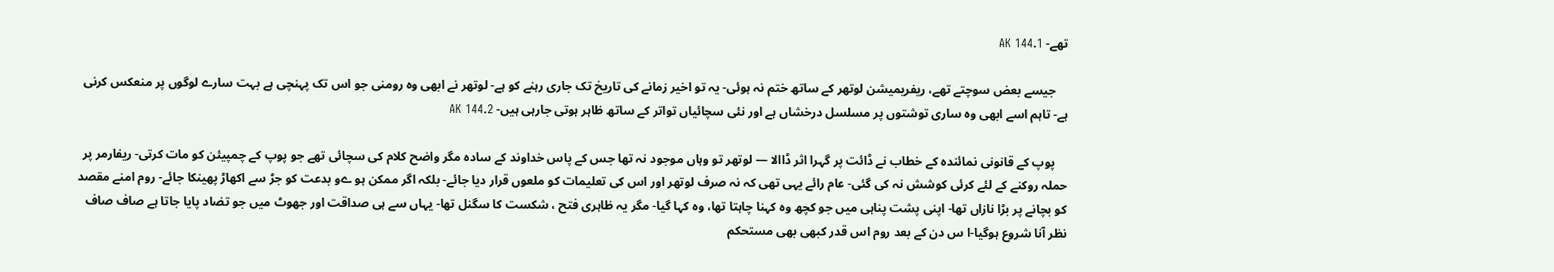تھے- AK 144.1

    جیسے بعض سوچتے تھے، ریفریمیشن لوتھر کے ساتھ ختم نہ ہوئی- یہ تو اخیر زمانے کی تاریخ تک جاری رہنے کو ہے- لوتھر نے ابھی وہ رومنی جو اس تک پہنچی ہے بہت سارے لوگوں پر منعکس کرنی ہے- تاہم اسے ابھی وہ ساری توشتوں پر مسلسل درخشاں ہے اور نئی سچائیاں تواتر کے ساتھ ظاہر ہوتی جارہی ہیں- AK 144.2

    پوپ کے قانونی نمائندہ کے خطاب نے ڈائت پر گہرا اثر ڈاالا — لوتھر تو وہاں موجود نہ تھا جس کے پاس خداوند کے سادہ مگر واضح کلام کی سچائی تھے جو پوپ کے چمپیئن کو مات کرتی- ریفارمر پر حملہ روکنے کے لئے کرئی کوشش نہ کی گئی- عام رائے یہی تھی کہ نہ صرف لوتھر اور اس کی تعلیمات کو ملعوں قرار دیا جائے- بلکہ اگر ممکن ہو ےو بدعت کو جڑ سے اکھاڑ پھینکا جائے- روم امنے مقصد کو بچانے پر بڑا نازاں تھا- اپنی پشت پناہی میں جو کچھ وہ کہنا چاہتا تھا، وہ کہا گیا- مگر یہ ظاہری فتح ، شکست کا سگنل تھا- یہاں سے ہی صداقت اور جھوٹ میں جو تضاد پایا جاتا ہے صاف صاف نظر آنا شروع ہوگیا-ا س دن کے بعد روم اس قدر کبھی بھی مستحکم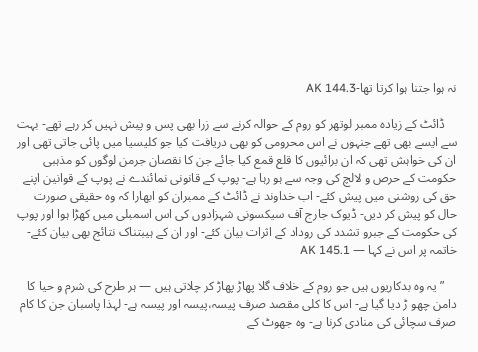نہ ہوا جتنا ہوا کرتا تھا-AK 144.3

    ڈائٹ کے زیادہ ممبر لوتھر کو روم کے حوالہ کرنے سے زرا بھی پس و پیش نہیں کر رہے تھے- بہت سے ایسے بھی تھے جنہوں نے اس محرومی کو بھی دریافت کیا جو کلیسیا میں پائی جاتی تھی اور ان کی خواہش تھی کہ ان برائیوں کا قلع قمع کیا جائے جن کا نقصان جرمن لوگوں کو مذہبی حکومت کے حرص و لالچ کی وجہ سے ہو رہا ہے- پوپ کے قانونی نمائندے نے پوپ کے قوانین اپنے حق کی روشنی میں پیش کئے- اب خداوند نے ڈائٹ کے ممبران کو ابھارا کہ وہ حقیقی صورت حال کو پیش کر دیں- ڈیوک جارج آف سیکسونی شہزادوں کی اس اسمبلی میں کھڑا ہوا اور پوپ کی حکومت کے جبرو تشدد کی روداد کے اثرات بیان کئے- اور ان کے ہیبتناک نتائج بھی بیان کئے- خاتمہ پر اس نے کہا — AK 145.1

    ”یہ وہ بدکاریوں ہیں جو روم کے خلاف گلا پھاڑ پھاڑ کر چلاتی ہیں — ہر طرح کی شرم و حیا کا دامن چھو ڑ دیا گیا ہے- اس کا کلی مقصد صرف پیسہ،پیسہ اور پیسہ ہے- لہذا پاسبان جن کا کام صرف سچائی کی منادی کرنا ہے- وہ جھوٹ کے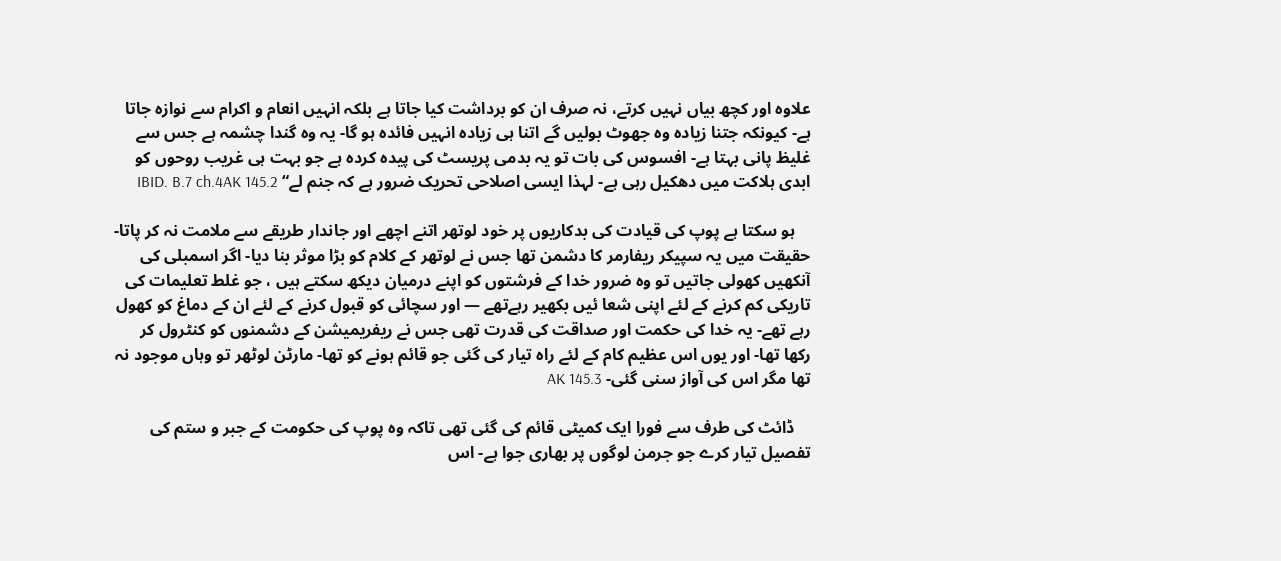علاوہ اور کچھ بیاں نہیں کرتے، نہ صرف ان کو برداشت کیا جاتا ہے بلکہ انہیں انعام و اکرام سے نوازہ جاتا ہے- کیونکہ جتنا زیادہ وہ جھوٹ بولیں گے اتنا ہی زیادہ انہیں فائدہ ہو گا- یہ وہ گندا چشمہ ہے جس سے غلیظ پانی بہتا ہے- افسوس کی بات تو یہ بدمی پریسٹ کی پیدہ کردہ ہے جو بہت ہی غریب روحوں کو ابدی ہلاکت میں دھکیل رہی ہے- لہذا ایسی اصلاحی تحریک ضرور ہے کہ جنم لے“ IBID. B.7 ch.4AK 145.2

    ہو سکتا ہے پوپ کی قیادت کی بدکاریوں پر خود لوتھر اتنے اچھے اور جاندار طریقے سے ملامت نہ کر پاتا- حقیقت میں یہ سپیکر ریفارمر کا دشمن تھا جس نے لوتھر کے کلام کو بڑا موثر بنا دیا- اگر اسمبلی کی آنکھیں کھولی جاتیں تو وہ ضرور خدا کے فرشتوں کو اپنے درمیان دیکھ سکتے ہیں ، جو غلط تعلیمات کی تاریکی کم کرنے کے لئے اپنی شعا ئیں بکھیر رہےتھے — اور سچائی کو قبول کرنے کے لئے ان کے دماغ کو کھول رہے تھے- یہ خدا کی حکمت اور صداقت کی قدرت تھی جس نے ریفریمیشن کے دشمنوں کو کنٹرول کر رکھا تھا- اور یوں اس عظیم کام کے لئے راہ تیار کی گئی جو قائم ہونے کو تھا- مارٹن لوٹھر تو وہاں موجود نہ تھا مگر اس کی آواز سنی گئی- AK 145.3

    ڈائٹ کی طرف سے فورا ایک کمیٹی قائم کی گئی تھی تاکہ وہ پوپ کی حکومت کے جبر و ستم کی تفصیل تیار کرے جو جرمن لوگوں پر بھاری جوا ہے- اس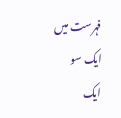فہرست میں ایک سو ایک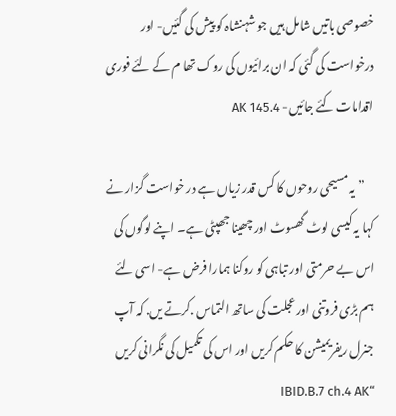خصوصی باتیں شامل ہیں جو شہنشاہ کو پیش کی گئیں- اور درخواست کی گئی کہ ان برائیوں کی روک تھا م کے لئے فوری اقدامات کئے جائیں- AK 145.4

    ” یہ مسیحی روحوں کا کس قدر زیاں ہے در خواست گزار نے کہا یہ کیسی لوٹ گھسوٹ اور چھینا جھپٹی ہے۔ اپنے لوگوں کی اس بے حرمتی اور تباہی کو روکنا ہمارا فرض ہے- اسی لئے ہم بڑی فروتنی اور عجلت کی ساتھ التماس .کرتے یں. کہ آپ جنرل ریفریمیشن کا حکم کریں اور اس کی تکمیل کی نگرانی کریں “IBID.B.7 ch.4 AK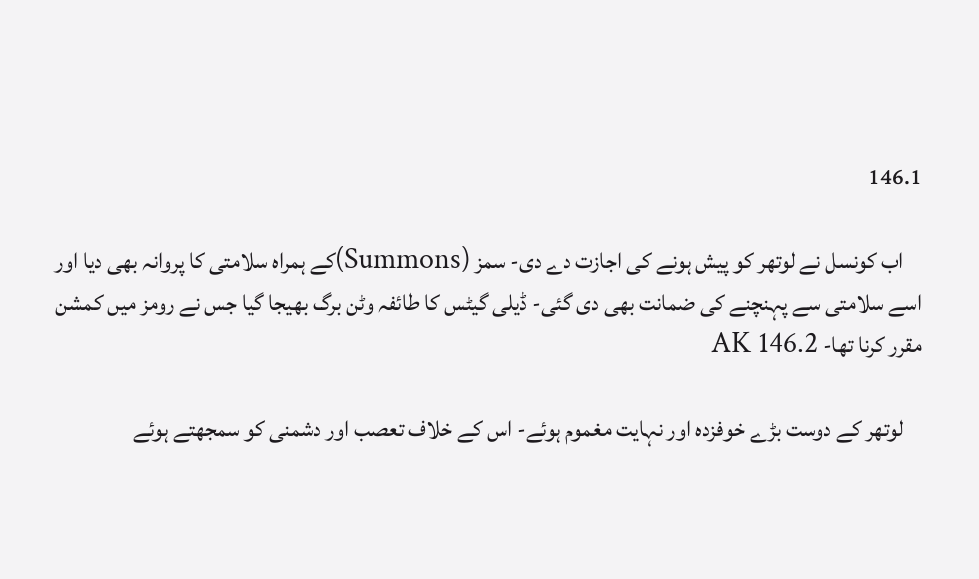146.1

    اب کونسل نے لوتھر کو پیش ہونے کی اجازت دے دی- سمز (Summons)کے ہمراہ سلامتی کا پروانہ بھی دیا اور اسے سلامتی سے پہنچنے کی ضمانت بھی دی گئی- ڈیلی گیٹس کا طائفہ وٹن برگ بھیجا گیا جس نے رومز میں کمشن مقرر کرنا تھا- AK 146.2

    لوتھر کے دوست بڑے خوفزدہ اور نہایت مغموم ہوئے- اس کے خلاف تعصب اور دشمنی کو سمجھتے ہوئے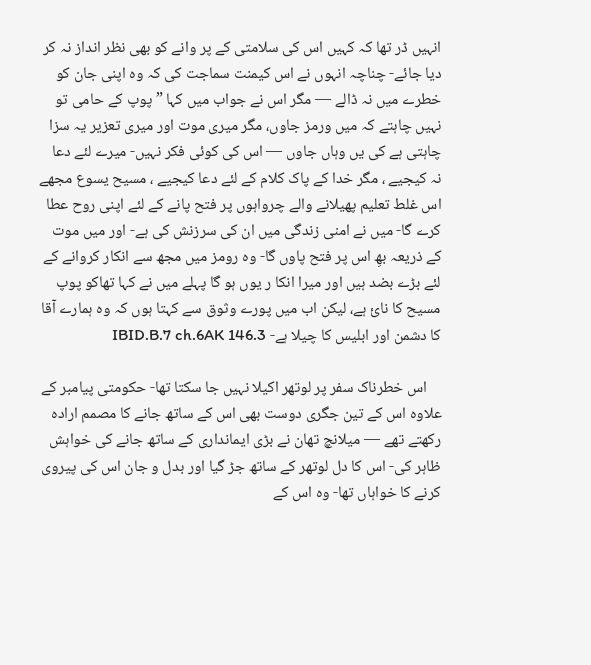انہیں ڈر تھا کہ کہیں اس کی سلامتی کے پر وانے کو بھی نظر انداز نہ کر دیا جائے- چناچہ انہوں نے اس کیمنت سماجت کی کہ وہ اپنی جان کو خطرے میں نہ ڈالے — مگر اس نے جواب میں کہا ” پوپ کے حامی تو نہیں چاہتے کہ میں ورمز جاوں، مگر میری موت اور میری تعزیر یہ سزا چاہتی ہے کی یں وہاں جاوں — اس کی کوئی فکر نہیں- میرے لئے دعا نہ کیجیے ، مگر خدا کے پاک کلام کے لئے دعا کیجیے ، مسیح یسوع مجھے اس غلط تعلیم پھیلانے والے چرواہوں پر فتح پانے کے لئے اپنی روح عطا کرے گا- میں نے امنی زندگی میں ان کی سرزنش کی ہے- اور میں موت کے ذریعہ بھِ اس پر فتح پاوں گا- وہ رومز میں مجھ سے انکار کروانے کے لئے بڑے بضد ہیں اور میرا انکا ر یوں ہو گا پہلے میں نے کہا تھاکو پوپ مسیح کا نائ ہے، لیکن اب میں پورے وثوق سے کہتا ہوں کہ وہ ہمارے آقا کا دشمن اور ابلیس کا چیلا ہے- IBID.B.7 ch.6AK 146.3

    اس خطرناک سفر پر لوتھر اکیلا نہیں جا سکتا تھا- حکومتی پیامبر کے علاوہ اس کے تین جگری دوست بھی اس کے ساتھ جانے کا مصمم ارادہ رکھتے تھے — میلانچ تھان نے بڑی ایمانداری کے ساتھ جانے کی خواہش ظاہر کی- اس کا دل لوتھر کے ساتھ جڑ گیا اور بدل و جان اس کی پیروی کرنے کا خواہاں تھا- وہ اس کے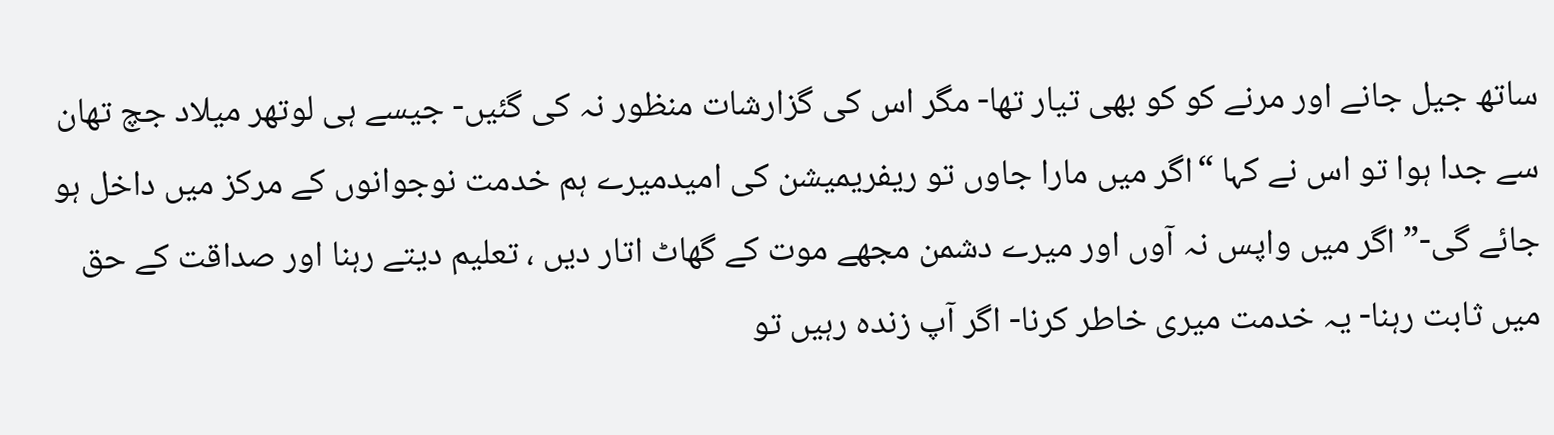ساتھ جیل جانے اور مرنے کو کو بھی تیار تھا- مگر اس کی گزارشات منظور نہ کی گئیں- جیسے ہی لوتھر میلاد جچ تھان سے جدا ہوا تو اس نے کہا “اگر میں مارا جاوں تو ریفریمیشن کی امیدمیرے ہم خدمت نوجوانوں کے مرکز میں داخل ہو جائے گی-” اگر میں واپس نہ آوں اور میرے دشمن مجھے موت کے گھاٹ اتار دیں ، تعلیم دیتے رہنا اور صداقت کے حق میں ثابت رہنا- یہ خدمت میری خاطر کرنا- اگر آپ زندہ رہیں تو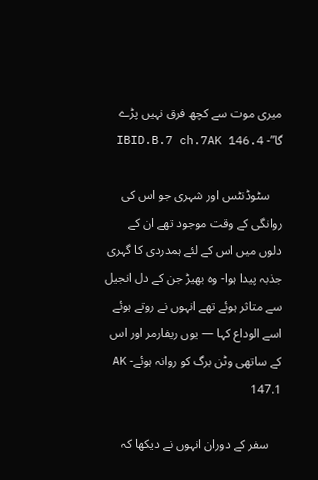میری موت سے کچھ فرق نہیں پڑے گا”- IBID.B.7 ch.7AK 146.4

    سٹوڈنٹس اور شہری جو اس کی روانگی کے وقت موجود تھے ان کے دلوں میں اس کے لئے ہمدردی کا گہری جذبہ پیدا ہوا- وہ بھیڑ جن کے دل انجیل سے متاثر ہوئے تھے انہوں نے روتے ہوئے اسے الوداع کہا — یوں ریفارمر اور اس کے ساتھی وٹن برگ کو روانہ ہوئے- AK 147.1

    سفر کے دوران انہوں نے دیکھا کہ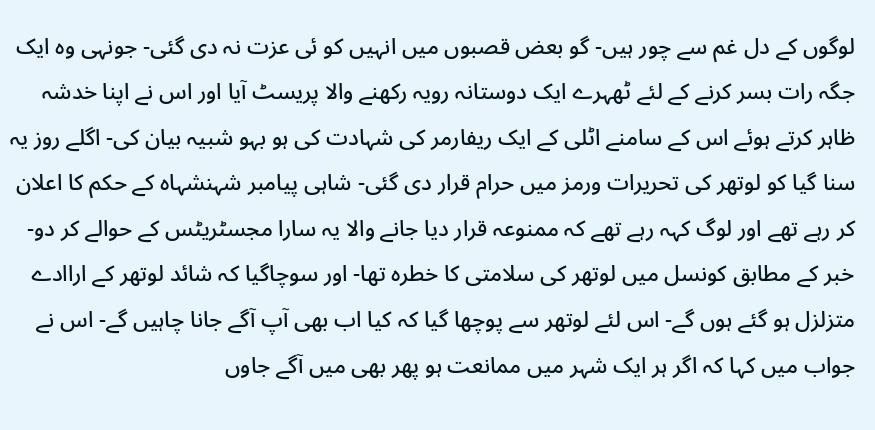لوگوں کے دل غم سے چور ہیں- گو بعض قصبوں میں انہیں کو ئی عزت نہ دی گئی- جونہی وہ ایک جگہ رات بسر کرنے کے لئے ٹھہرے ایک دوستانہ رویہ رکھنے والا پریسٹ آیا اور اس نے اپنا خدشہ ظاہر کرتے ہوئے اس کے سامنے اٹلی کے ایک ریفارمر کی شہادت کی ہو بہو شبیہ بیان کی- اگلے روز یہ سنا گیا کو لوتھر کی تحریرات ورمز میں حرام قرار دی گئی- شاہی پیامبر شہنشہاہ کے حکم کا اعلان کر رہے تھے اور لوگ کہہ رہے تھے کہ ممنوعہ قرار دیا جانے والا یہ سارا مجسٹریٹس کے حوالے کر دو- خبر کے مطابق کونسل میں لوتھر کی سلامتی کا خطرہ تھا- اور سوچاگیا کہ شائد لوتھر کے اراادے متزلزل ہو گئے ہوں گے- اس لئے لوتھر سے پوچھا گیا کہ کیا اب بھی آپ آگے جانا چاہیں گے- اس نے جواب میں کہا کہ اگر ہر ایک شہر میں ممانعت ہو پھر بھی میں آگے جاوں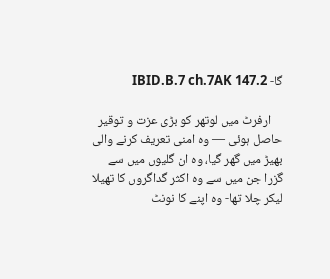گا- IBID.B.7 ch.7AK 147.2

    ارفرٹ میں لوتھر کو بڑی عزت و توقیر حاصل ہوئی — وہ امنی تعریف کرنے والی بھیڑ میں گھر گیا، وہ ان گلیوں میں سے گزرا جن میں سے وہ اکثر گداگروں کا تھیلا لیکر چلا تھا- وہ اپنے کا نونٹ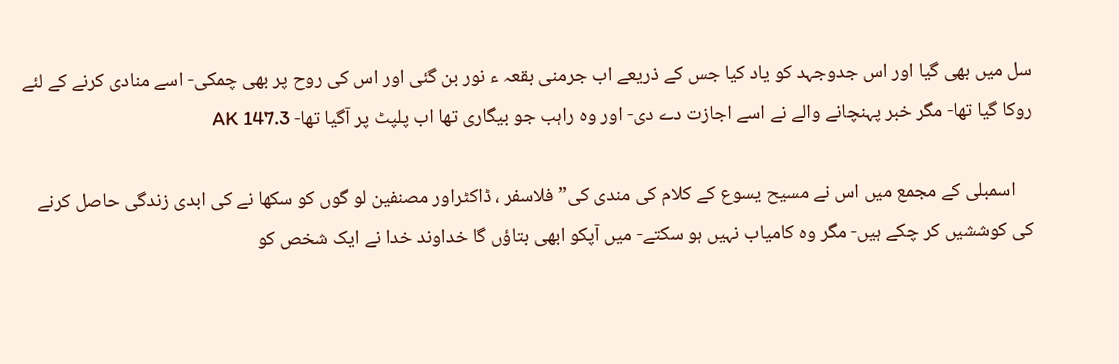سل میں بھی گیا اور اس جدوجہد کو یاد کیا جس کے ذریعے اب جرمنی بقعہ ء نور بن گئی اور اس کی روح پر بھی چمکی- اسے منادی کرنے کے لئے روکا گیا تھا- مگر خبر پہنچانے والے نے اسے اجازت دے دی- اور وہ راہب جو بیگاری تھا اب پلپٹ پر آگیا تھا- AK 147.3

    اسمبلی کے مجمع میں اس نے مسیح یسوع کے کلام کی مندی کی” فلاسفر ، ڈاکٹراور مصنفین لو گوں کو سکھا نے کی ابدی زندگی حاصل کرنے کی کوششیں کر چکے ہیں- مگر وہ کامیاب نہیں ہو سکتے- میں آپکو ابھی بتاؤں گا خداوند خدا نے ایک شخص کو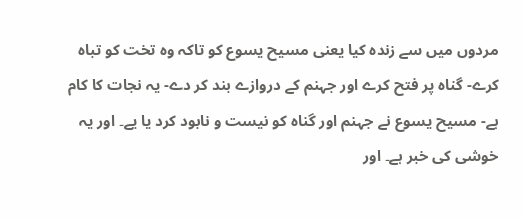مردوں میں سے زندہ کیا یعنی مسیح یسوع کو تاکہ وہ تخت کو تباہ کرے- گناہ پر فتح کرے اور جہنم کے دروازے بند کر دے- یہ نجات کا کام ہے- مسیح یسوع نے جہنم اور گناہ کو نیست و نابود کرد یا یے۔ اور یہ خوشی کی خبر ہے۔ اور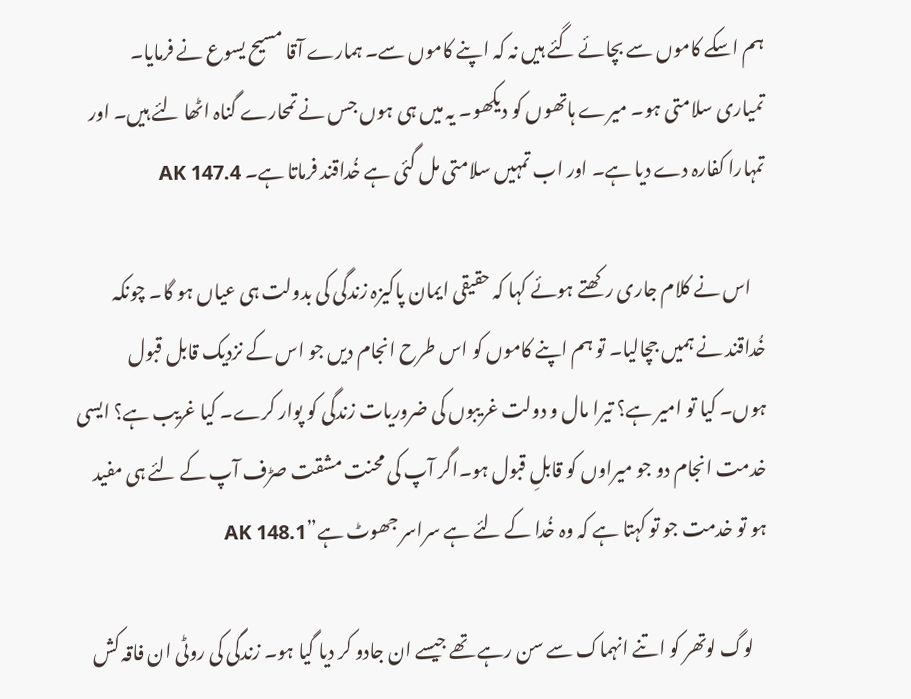ہم اسکے کاموں سے بچائے گئے ہیں نہ کہ اپنے کاموں سے۔ ہمارے آقا مسیح یسوع نے فرمایا۔ تمیاری سلامتی ہو۔ میرے ہاتھوں کو دیکھو۔ یہ میں ہی ہوں جس نے تمحارے گناہ اٹھا لئے ہیں۔ اور تمہارا کفارہ دے دیا ہے۔ اور اب تمہیں سلامتی مل گئی ہے خُداقند فرماتا ہے۔ AK 147.4

    اس نے کلام جاری رکھتے ہوئے کہا کہ حقیقی ایمان پاکیزہ زندگی کی بدولت ہی عیاں ہو گا۔ چونکہ خُداقند نے ہمیں جچالیا۔ تو ہم اپنے کاموں کو اس طرح انجام دیں جو اس کے نزدیک قابل قبول ہوں۔ کیا تو امیر ہے؟ تیرا مال و دولت غریبوں کی ضروریات زندگی کو پوار کرے۔ کیا غریب ہے؟ ایسی خدمت انجام دو جو میراوں کو قابلِ قبول ہو۔اگر آپ کی محنت مشقت صڑف آپ کے لئے ہی مفید ہو تو خدمت جو تو کہتا ہے کہ وہ خُدا کے لئے ہے سراسر جھوٹ ہے”AK 148.1

    لوگ لوتھر کو اتنے انہماک سے سن رہے تھے جیسے ان جادو کر دیا گیا ہو۔ زندگی کی روٹی ان فاقہ کش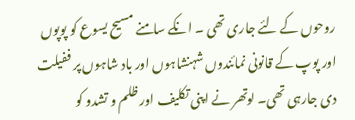روحوں کے لئے جاری تھی ۔ انکے سامنے مسیح یسوع کو پوپوں اور پوپ کے قانونی نمائندوں شہنشاہوں اور باد شاہوں پر ففیلت دی جارہی تھی۔ لوتھر نے اپنی تکلیف اور ظلم و تشدو کو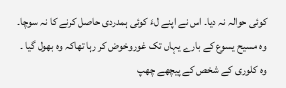کوئی حوالہ نہ دیا۔ اس نے اپنے لءَ کوئی ہمدردی حاصل کرنے کا نہ سوچا۔ وہ مسیح یسوع کے بارے یہاں تک غوروخوض کر رہا تھاکہ وہ بھول گیا ۔ وہ کلوری کے شخص کے پیچھے چھپ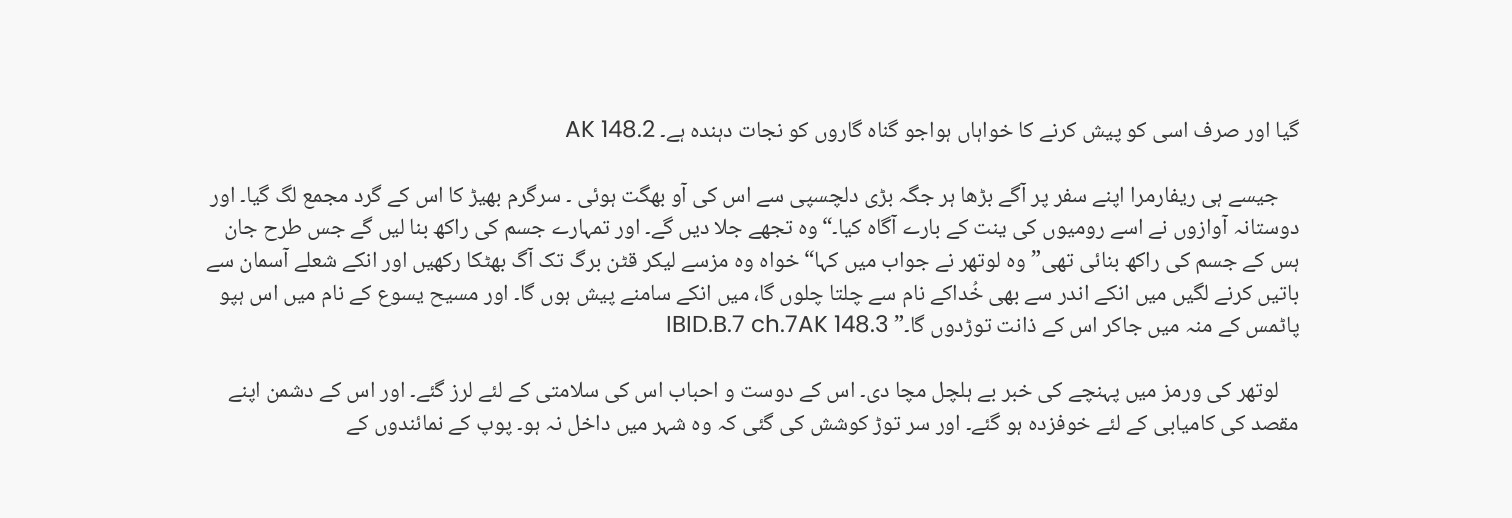گیا اور صرف اسی کو پیش کرنے کا خواہاں ہواجو گناہ گاروں کو نجات دہندہ ہے۔ AK 148.2

    جیسے ہی ریفارمرا اپنے سفر پر آگے بڑھا ہر جگہ بڑی دلچسپی سے اس کی آو بھگت ہوئی ۔ سرگرم بھیڑ کا اس کے گرد مجمع لگ گیا۔ اور دوستانہ آوازوں نے اسے رومیوں کی ینت کے بارے آگاہ کیا۔“وہ تجھے جلا دیں گے۔ اور تمہارے جسم کی راکھ بنا لیں گے جس طرح جان ہس کے جسم کی راکھ بنائی تھی” وہ لوتھر نے جواب میں کہا“خواہ وہ مزسے لیکر قٹن برگ تک آگ بھٹکا رکھیں اور انکے شعلے آسمان سے باتیں کرنے لگیں میں انکے اندر سے بھی خُداکے نام سے چلتا چلوں گا، میں انکے سامنے پیش ہوں گا۔ اور مسیح یسوع کے نام میں اس ہپو پاٹمس کے منہ میں جاکر اس کے ذانت توڑدوں گا۔” IBID.B.7 ch.7AK 148.3

    لوتھر کی ورمز میں پہنچے کی خبر بے ہلچل مچا دی۔ اس کے دوست و احباب اس کی سلامتی کے لئے لرز گئے۔ اور اس کے دشمن اپنے مقصد کی کامیابی کے لئے خوفزدہ ہو گئے۔ اور سر توڑ کوشش کی گئی کہ وہ شہر میں داخل نہ ہو۔ پوپ کے نمائندوں کے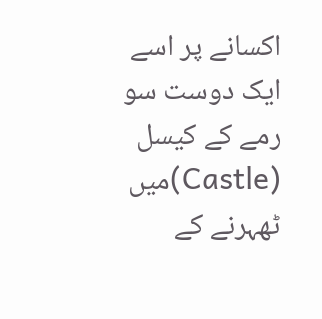اکسانے پر اسے ایک دوست سو رمے کے کیسل (Castle)میں ٹھہرنے کے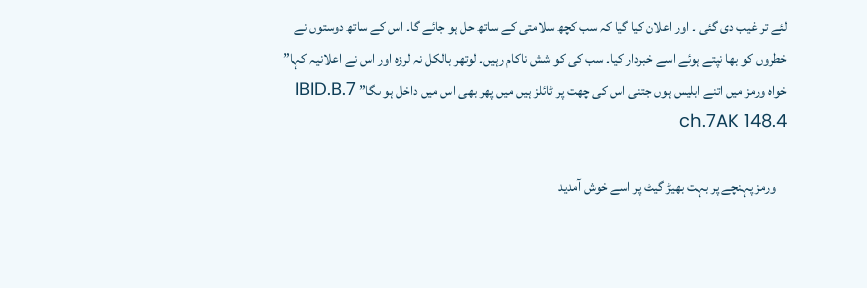لئے تر غیب دی گئی ۔ اور اعلان کیا گیا کہ سب کچھ سلامتی کے ساتھ حل ہو جائے گا۔ اس کے ساتھ دوستوں نے خطروں کو بھا نپتے ہوئے اسے خبردار کیا۔ سب کی کو شش ناکام رہیں۔ لوتھر بالکل نہ لرزہ اور اس نے اعلانیہ کہا” خواہ ورمز میں اتنے ابلیس ہوں جتنی اس کی چھت پر ٹائلز ہیں میں پھر بھی اس میں داخل ہو ںگا” IBID.B.7 ch.7AK 148.4

    ورمز پہنچے پر بہت بھیڑ گیٹ پر اسے خوش آمدید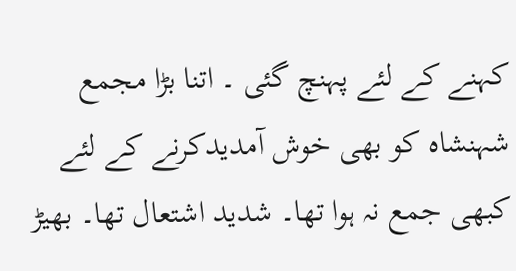کہنے کے لئے پہنچ گئی ۔ اتنا بڑا مجمع شہنشاہ کو بھی خوش آمدیدکرنے کے لئے کبھی جمع نہ ہوا تھا۔ شدید اشتعال تھا۔ بھیڑ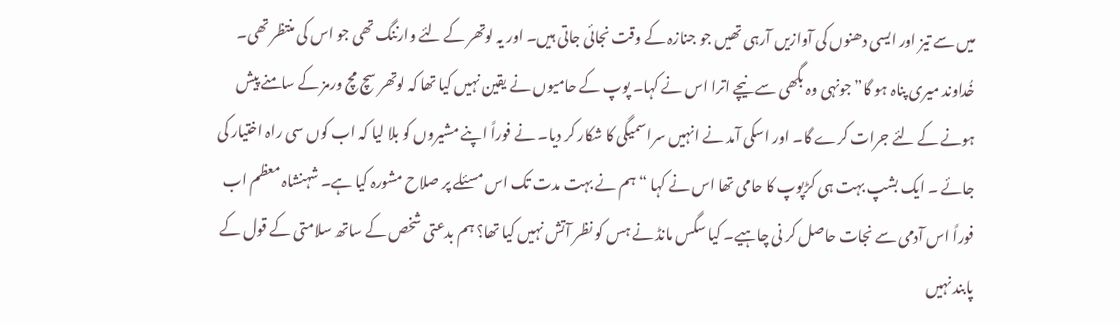میں سے تیز اور ایسی دھنوں کی آوازیں آرہی تھیں جو جنازہ کے وقت نجائی جاتی ہیں۔ اور یہ لوتھر کے لئے وارننگ تھی جو اس کی منتظر تھی۔ خُداوند میری پناہ ہو گا” جونہی وہ بگھی سے نیچے اترا اس نے کہا۔ پوپ کے حامیوں نے یقین نہیں کیا تھا کہ لوتھر سچ مچ ورمز کے سامنے پیش ہونے کے لئے جرات کرے گا۔ اور اسکی آمد نے انہیں سراسمیگی کا شکار کر دیا۔ نے فوراً اپنے مشیروں کو بلا لیا کہ اب کوں سی راہ اختیار کی جائے ۔ ایک بشپ بہت ہی کڑپوپ کا حامی تھا اس نے کہا “ہم نے بہت مدت تک اس مسئلے پر صلاح مشورہ کیا ہے۔ شہنشاہ معظم اب فوراً اس آدمی سے نجات حاصل کر نی چاہیے۔ کیا سگس مانڈ نے ہس کو نظر آتش نہیں کیا تھا؟ ہم بدعتی شخص کے ساتھ سلامتی کے قول کے پابند نہیں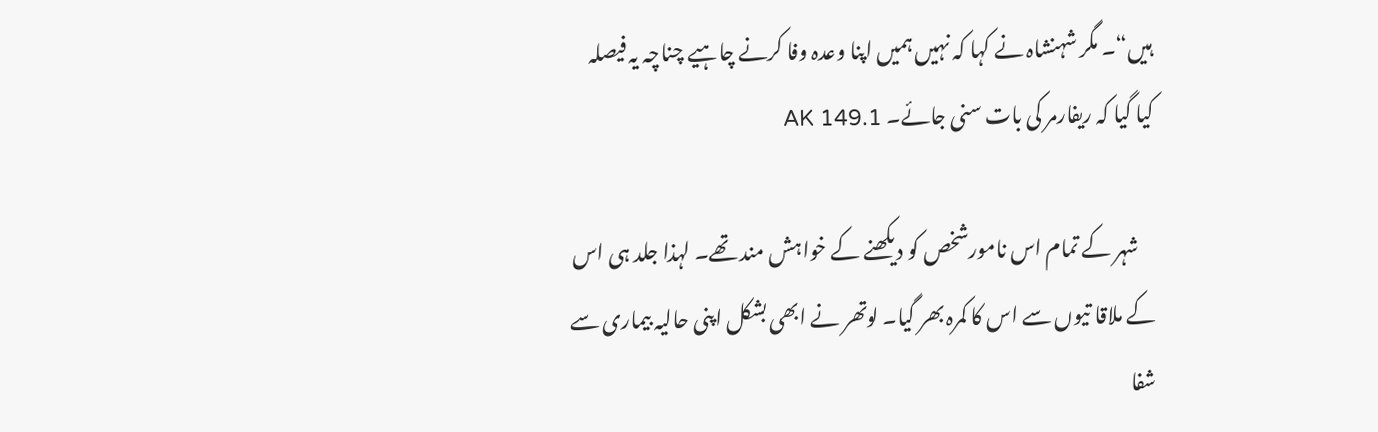ہیں“۔ مگر شہنشاہ نے کہا کہ نہیں ہمیں اپنا وعدہ وفا کرنے چاہیے چناچہ یہ فیصلہ کیا گیا کہ ریفارمر کی بات سنی جائے۔ AK 149.1

    شہر کے تمام اس نامورشخص کو دیکھنے کے خواہش مند تھے۔ لہذا جلد ہی اس کے ملاقا تیوں سے اس کا کمرہ بھر گیا۔ لوتھر نے ابھی بشکل اپنی حالیہ بیماری سے شفا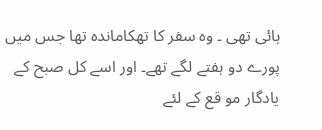ہائی تھی ۔ وہ سفر کا تھکاماندہ تھا جس میں پورے دو ہفتے لگے تھے۔ اور اسے کل صبح کے یادگار مو قع کے لئے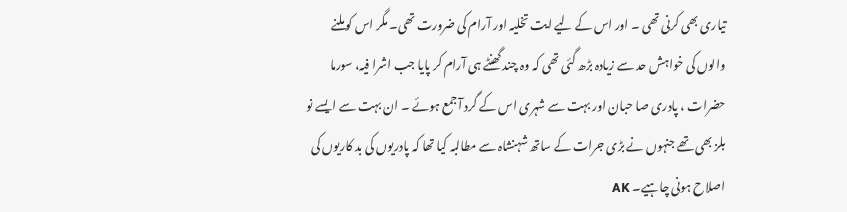تیاری بھی کرنی تھی ۔ اور اس کے لیے ایت تخلیہ اور آرام کی ضرورت تھی۔ مگر اس کو ملنے والوں کی خواہش حد سے زیادہ بڑھ گئی تھی کہ وہ چند گھنٹے ہی آرام کر پایا جب اشرا فیہ، سورما حضرات ، پادری صا حبان اور بہت سے شہری اس کے گرد آجمع ہوئے ۔ ان بہت سے ایسے نو بلز بھی تھے جنہوں نے بڑی جرات کے ساتھ شہنشاہ سے مطالبہ کیا تھا کہ پادریوں کی بد کاریوں کی اصلاح ہونی چاہیے۔ AK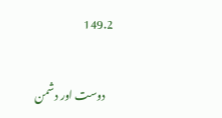149.2

    دوست اور دشمن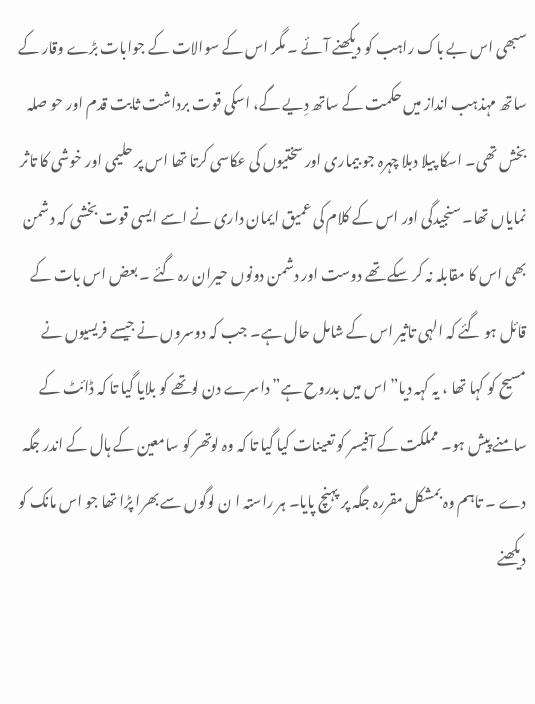سبھی اس بے باک راہب کو دیکھنے آئے ۔ مگر اس کے سوالات کے جوابات بڑے وقار کے ساتھ مہذہب انداز میں حکمت کے ساتھ دِیے گے، اسکی قوت برداشت ثابت قدم اور حو صلہ بخش تھی۔ اسکا پیلا دبلا چہرہ جو بیماری اور سختیوں کی عکاسی کرتا تھا اس پر حلیمی اور خوشی کا تاثر نمایاں تھا۔ سنجیدگی اور اس کے کلام کی عمیق ایمان داری نے اسے ایسی قوت بخشی کہ دشمن بھی اس کا مقابلہ نہ کر سکے تھے دوست اور دشمن دونوں حیران رہ گئے ۔ بعض اس بات کے قائل ہو گئے کہ الہی تاثیر اس کے شامل حال ہے۔ جب کہ دوسروں نے جیسے فریسیوں نے مسیح کو کہا تھا ، یہ کہہ دیا” اس میں بدروح ہے” داسرے دن لوتھے کو بلایا گیا تا کہ ڈائٹ کے سامنے پیش ہو۔ مملکت کے آفیسر کو تعینات کیا گیا تا کہ وہ لوتھر کو سامعین کے ہال کے اندر جگہ دے ۔ تاہم وہ بمشکل مقررہ جگہ پر پہنچ پایا۔ ہر راستہ ا ن لوگوں سے بھرا پڑا تھا جو اس مانک کو دیکھنے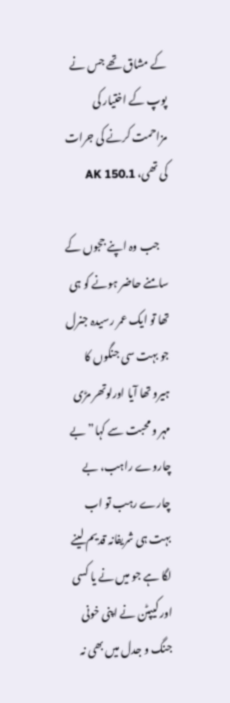کے مشاق تھے جس نے پوپ کے اختیار کی مزاحمت کرنے کی جرات کی تھی، AK 150.1

    جب وہ اپنے ججوں کے سامنے حاضر ہونے کو ہی تھا تو ایک عمر رسیدہ جنرل جو بہت سی جنگوں کا ہیرو تھا آیا اورلوتھر مڑی مہر و محبت سے کہا” بے چاروے راہب، بے چارے رہب تو اب بہت ہی شریفانہ قدیم لینے لگا ہے جو میں نے یا کسی اور کیپٹن نے اپنی خونی جنگ و جدل میں بھی نہ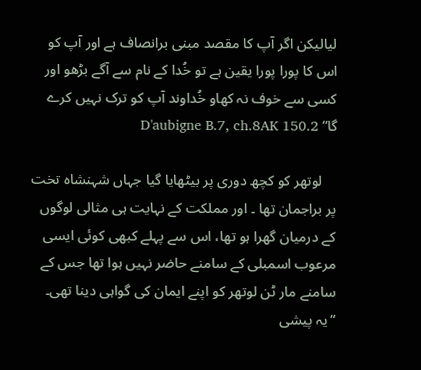لیالیکن اگر آپ کا مقصد مبنی برانصاف ہے اور آپ کو اس کا پورا پورا یقین ہے تو خُدا کے نام سے آگے بڑھو اور کسی سے خوف نہ کھاو خُداوند آپ کو ترک نہیں کرے گا“ D'aubigne B.7, ch.8AK 150.2

    لوتھر کو کچھ دوری پر بیٹھایا گیا جہاں شہنشاہ تخت پر براجمان تھا ۔ اور مملکت کے نہایت ہی مثالی لوگوں کے درمیان گھرا ہو تھا، اس سے پہلے کبھی کوئی ایسی مرعوب اسمبلی کے سامنے حاضر نہیں ہوا تھا جس کے سامنے مار ٹن لوتھر کو اپنے ایمان کی گواہی دینا تھی۔ “یہ پیشی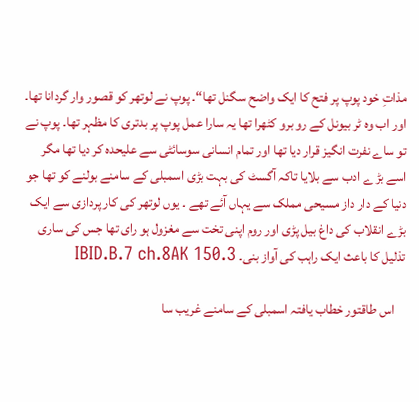مذاتِ خود پوپ پر فتح کا ایک واضح سگنل تھا“۔ پوپ نے لوتھر کو قصور وار گردانا تھا۔ اور اب وہ ٹر بیونل کے رو برو کٹھرا تھا یہ سارا عمل پوپ پر بدتری کا مظہر تھا۔ پوپ نے تو ساے نفرت انگیز قرار دیا تھا اور تمام انسانی سوسائٹی سے علیحدہ کر دیا تھا مگر اسے بڑ ے ادب سے بلایا تاکہ آگسٹ کی بہت بڑی اسمبلی کے سامنے بولنے کو تھا جو دنیا کے دار داز مسیحی مملک سے یہاں آئے تھے ۔ یوں لوتھر کی کار پردازی سے ایک بڑے انقلاب کی داغ بیل پڑی اور روم اپنی تخت سے مغزول ہو رای تھا جس کی ساری تذلیل کا باعث ایک راہب کی آواز بنی۔ IBID.B.7 ch.8AK 150.3

    اس طاقتور خطاب یافتہ اسمبلی کے سامنے غریب سا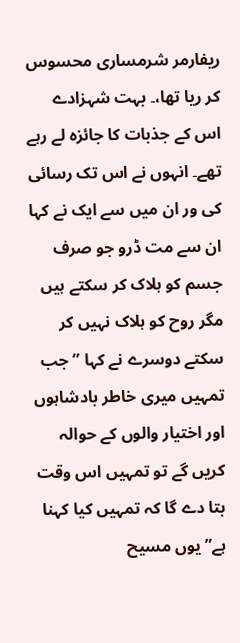ریفارمر شرمساری محسوس کر ریا تھا،۔ بہت شہزادے اس کے جذبات کا جائزہ لے رہے تھے۔ انہوں نے اس تک رسائی کی ور ان میں سے ایک نے کہا ان سے مت ڈرو جو صرف جسم کو ہلاک کر سکتے ہیں مگر روح کو ہلاک نہیں کر سکتے دوسرے نے کہا ” جب تمہیں میری خاطر بادشاہوں اور اختیار والوں کے حوالہ کریں گے تو تمہیں اس وقت بتا دے گا کہ تمہیں کیا کہنا ہے” یوں مسیح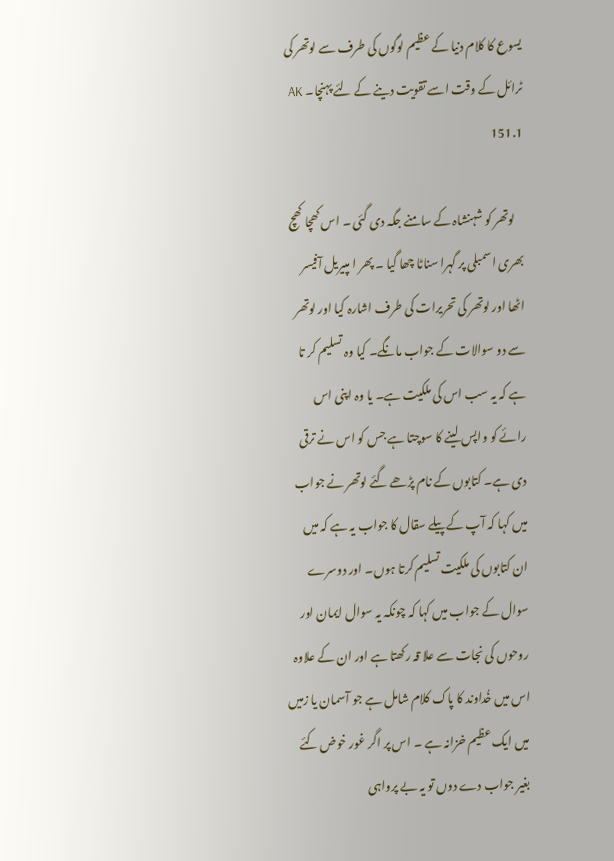یسوع کا کلام دنیا کے عظیم لوگوں کی طرف سے لوتھر کی ٹرائل کے وقت اسے تقویت دینے کے لئے پہنچا۔ AK 151.1

    لوتھر کو شہنشاہ کے سامنے جگہ دی گئی ۔ اس کھچا کھچ بھری اسمبلی پر گہرا سناٹا چھا گیا ۔ پھر ا مپیریل آفیسر اٹھا اور لوتھر کی تحریرات کی طرف اشارہ کیا اور لوتھر سے دو سوالات کے جواب مانگے۔ کیا وہ تسلیم کر تا ہے کہ یہ سب اس کی ملکیت ہے۔ یا وہ اپنی اس رائے کو واپس لینے کا سوچتا ہے جس کو اس نے ترقی دی ہے۔ کتابوں کے نام پڑھے گئے لوتھر نے جواب میں کہا کہ آپ کے پیلے سقال کا جواب یہ ہے کہ میں ان کتابوں کی ملکیت تسلیم کرتا ہوں۔ اور دوسرے سوال کے جواب میں کہا کہ چونکہ یہ سوال ایمان اور روحوں کی نجات سے علا قہ رکھتا ہے اور ان کے علاوہ اس میں خُداوند کا پاک کلام شامل ہے جو آسمان یا زمیں میں ایک عظیم خزانہ ہے ۔ اس پر اگر غور خوض کئے بغیر جواب دے دوں تو یہ بے پرواہی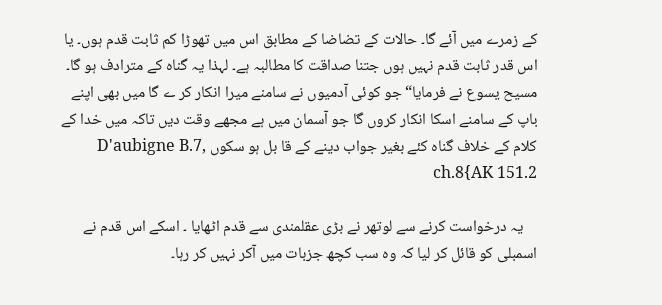کے زمرے میں آئے گا۔ حالات کے تضاضا کے مطابق اس میں تھوڑا کم ثابت قدم ہوں۔ یا اس قدر ثابت قدم نہیں ہوں جتنا صداقت کا مطالبہ ہے۔ لہذا یہ گناہ کے مترادف ہو گا۔ مسیح یسوع نے فرمایا“جو کوئی آدمیوں نے سامنے میرا انکار کر ے گا میں بھی اپنے باپ کے سامنے اسکا انکار کروں گا جو آسمان میں ہے مجھے وقت دیں تاکہ میں خدا کے کلام کے خلاف گناہ کئے بغیر جواب دینے کے قا بل ہو سکوں D'aubigne B.7, ch.8{AK 151.2

    یہ درخواست کرنے سے لوتھر نے بڑی عقلمندی سے قدم اٹھایا ۔ اسکے اس قدم نے اسمبلی کو قائل کر لیا کہ وہ سب کچھ جزبات میں آکر نہیں کر رہا۔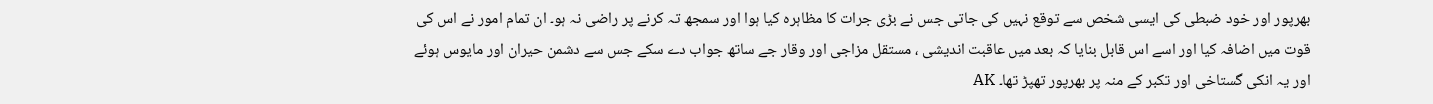بھرپور اور خود ضبطی کی ایسی شخص سے توقع نہیں کی جاتی جس نے بڑی جرات کا مظاہرہ کیا ہوا اور سمجھ تہ کرنے پر راضی نہ ہو۔ ان تمام امور نے اس کی قوت میں اضافہ کیا اور اسے اس قابل بنایا کہ بعد میں عاقبت اندیشی ، مستقل مزاجی اور وقار جے ساتھ جواب دے سکے جس سے دشمن حیران اور مایوس ہوئے اور یہ انکی گستاخی اور تکبر کے منہ پر بھرپور تھپڑ تھا۔ AK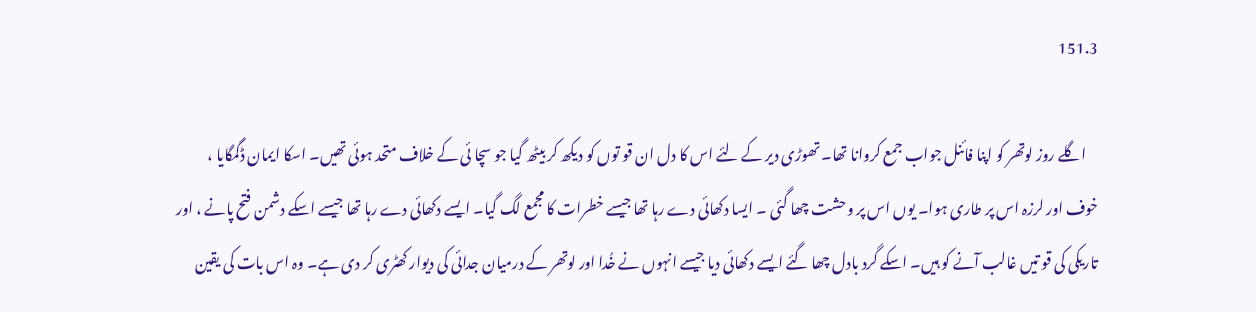151.3

    اگلے روز لوتھر کو اپنا فائنل جواب جمع کروانا تھا۔ تھوڑی دیر کے لئے اس کا دل ان قو توں کو دیکھ کر بیٹھ گیا جو سچا ئی کے خلاف متحد ہوئی تھیں۔ اسکا ایمان ڈگمگایا ، خوف اور لرزہ اس پر طاری ہوا۔ یوں اس پر وحشت چھا گئی ۔ ایسا دکھائی دے رہا تھا جیسے خطرات کا مجمع لگ گیا۔ ایسے دکھائی دے رہا تھا جیسے اسکے دشمن فتح پانے ، اور تاریکی کی قو تیں غالب آنے کو ہیں۔ اسکے گرد بادل چھا گئے ایسے دکھائی دیا جیسے انہوں نے خُدا اور لوتھر کے درمیان جدائی کی دیوار کھٹری کر دی ہے۔ وہ اس بات کی یقین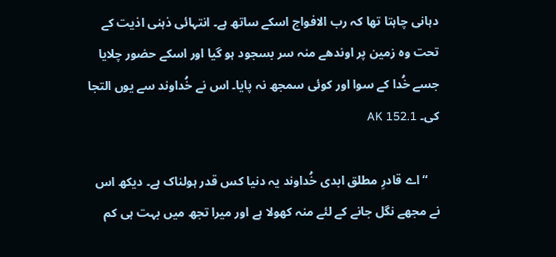دہانی چاہتا تھا کہ رب الافواج اسکے ساتھ ہے۔ انتہائی ذہنی اذیت کے تحت وہ زمین پر اوندھے منہ سر بسجود ہو گیا اور اسکے حضور چلایا جسے خُدا کے سوا اور کوئی سمجھ نہ پایا۔ اس نے خُداوند سے یوں التجا کی۔ AK 152.1

    “اے قادرِ مطلق ابدی خُداوند یہ دنیا کس قدر ہولناک ہے۔ دیکھ اس نے مجھے نگل جانے کے لئے منہ کھولا ہے اور میرا تجھ میں بہت ہی کم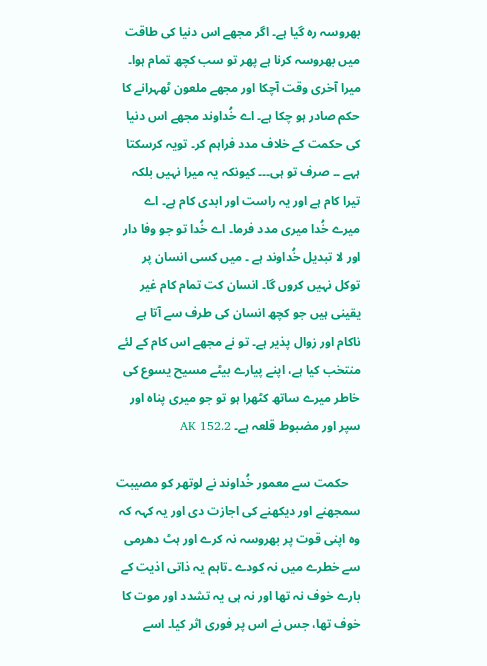بھروسہ رہ گیا ہے۔ اگر مجھے اس دنیا کی طاقت میں بھروسہ کرنا ہے پھر تو سب کچھ تمام ہوا۔ میرا آخری وقت آچکا اور مجھے ملعون ٹھہرانے کا حکم صادر ہو چکا ہے۔ اے خُداوند مجھے اس دنیا کی حکمت کے خلاف مدد فراہم کر۔ تویہ کرسکتا ہہے ۔۔ صرف تو ہی۔۔۔ کیونکہ یہ میرا نہیں بلکہ تیرا کام ہے اور یہ راست اور ابدی کام ہے۔ اے میرے خُدا میری مدد فرما۔ اے خُدا تو جو وفا دار اور لا تبدیل خُداوند ہے ۔ میں کسی انسان پر توکل نہیں کروں گا۔ انسان کت تمام کام غیر یقینی ہیں جو کچھ انسان کی طرف سے آتا ہے ناکام اور زوال پذیر ہے۔ تو نے مجھے اس کام کے لئے منتخب کیا ہے، اپنے پیارے بیٹے مسیح یسوع کی خاطر میرے ساتھ کٹھرا ہو تو جو میری پناہ اور سپر اور مضبوط قلعہ ہے۔ AK 152.2

    حکمت سے معمور خُداوند نے لوتھر کو مصیبت سمجھنے اور دیکھنے کی اجازت دی اور یہ کہہ کہ وہ اپنی قوت پر بھروسہ نہ کرے اور ہٹ دھرمی سے خطرے میں نہ کودے ۔تاہم یہ ذاتی اذیت کے بارے خوف نہ تھا اور نہ ہی یہ تشدد اور موت کا خوف تھا، جس نے اس پر فوری اثر کیا۔ اسے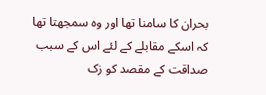بحران کا سامنا تھا اور وہ سمجھتا تھا کہ اسکے مقابلے کے لئے اس کے سبب صداقت کے مقصد کو زک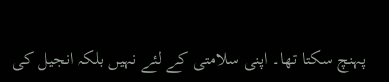پہنچ سکتا تھا۔ اپنی سلامتی کے لئے نہیں بلکہ انجیل کی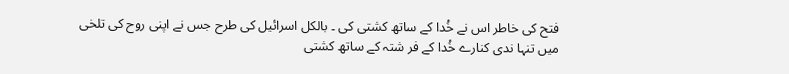فتح کی خاطر اس نے خُدا کے ساتھ کشتی کی ۔ بالکل اسرائیل کی طرح جس نے اپنی روح کی تلخی میں تنہا ندی کنارے خُدا کے فر شتہ کے ساتھ کشتی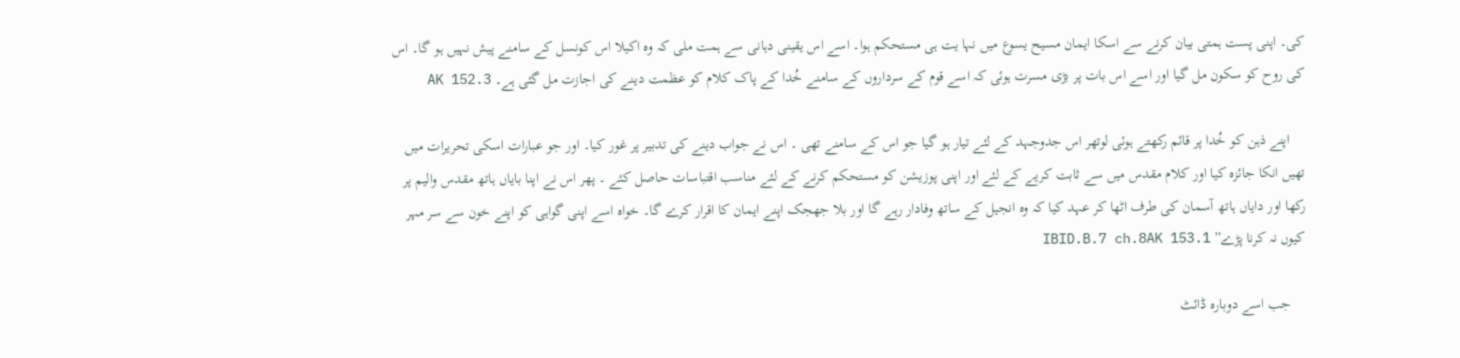کی۔ اپنی پست ہمتی بیان کرنے سے اسکا ایمان مسیح یسوع میں نہا یت ہی مستحکم ہوا۔ اسے اس یقینی دہانی سے ہمت ملی کہ وہ اکیلا اس کونسل کے سامنے پیش نہیں ہو گا۔ اس کی روح کو سکون مل گیا اور اسے اس بات پر بڑی مسرت ہوئی کہ اسے قوم کے سرداروں کے سامنے خُدا کے پاک کلام کو عظمت دینے کی اجازت مل گئی ہے۔ AK 152.3

    اپنے ذہن کو خُدا پر قائم رکھتے ہوئی لوتھر اس جدوجہد کے لئے تیار ہو گیا جو اس کے سامنے تھی ۔ اس نے جواب دینے کی تدبیر پر غور کیا۔ اور جو عبارات اسکی تحریرات میں تھیں انکا جائزہ کیا اور کلام مقدس میں سے ثابت کریے کے لئے اور اپنی پوزیشن کو مستحکم کرنے کے لئے مناسب اقتباسات حاصل کئے ۔ پھر اس نے اپنا بایاں ہاتھ مقدس والیم پر رکھا اور دایاں ہاتھ آسمان کی طرف اٹھا کر عہد کیا کہ وہ انجیل کے ساتھ وفادار رہے گا اور بلا جھجک اپنے ایمان کا اقرار کرے گا۔ خواہ اسے اپنی گواہی کو اپنے خون سے سر مہر کیوں نہ کرنا پڑے” IBID.B.7 ch.8AK 153.1

    جب اسے دوبارہ ڈائٹ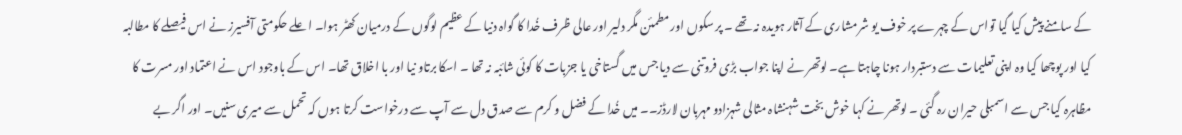کے سامنے پیش کیا گیا تواس کے چہرے پر خوف یو شرمشاری کے آثار ہویدہ نہ تھے ۔ پر سکوں اور مطمئن مگر دلیر اور عالی ظرف خُدا کا گواہ دنیا کے عظیم لوگوں کے درمیان کھٹر ہوا۔ اعلے حکومتی آفسیرز نے اس فیصلے کا مطالبہ کیا اور پوچھا کیا وہ اپنی تعلیمات سے دستبردار ہونا چاہتا ہے۔ لوتھر نے اپنا جواب بڑی فروتنی سے دیا جس میں گستاخی یا جزبات کا کوئی شائبہ نہ تھا ۔ اسکا برتاو نیا اور با اخلاق تھا۔ اس کے باوجود اس نے اعتماد اور مسرت کا مظاہرہ کیا جس سے اسمبلی حیران رہ گئی ۔ لوتھر نے کہا خوش بخت شہنشاہ مثالی شہزادو مہربان لارڈز۔۔ میں خُدا کے فضل و کرم سے صدق دل سے آپ سے درخواست کرتا ہوں کہ تحمل سے میری سنیں۔ اور اگر بے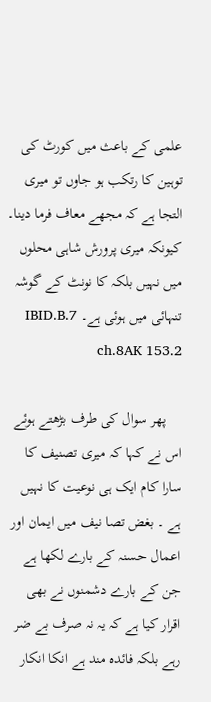علمی کے باعث میں کورٹ کی توہین کا رتکب ہو جاوں تو میری التجا ہے کہ مجھے معاف فرما دینا۔ کیونکہ میری پرورش شاہی محلوں میں نہیں بلکہ کا نونٹ کے گوشہ تنہائی میں ہوئی ہے۔ IBID.B.7 ch.8AK 153.2

    پھر سوال کی طرف بڑھتے ہوئے اس نے کہا کہ میری تصنیف کا سارا کام ایک ہی نوعیت کا نہیں ہے ۔ بغض تصا نیف میں ایمان اور اعمال حسنہ کے بارے لکھا ہے جن کے بارے دشمنوں نے بھی اقرار کیا ہے کہ یہ نہ صرف بے ضر رہے بلکہ فائدہ مند ہے انکا انکار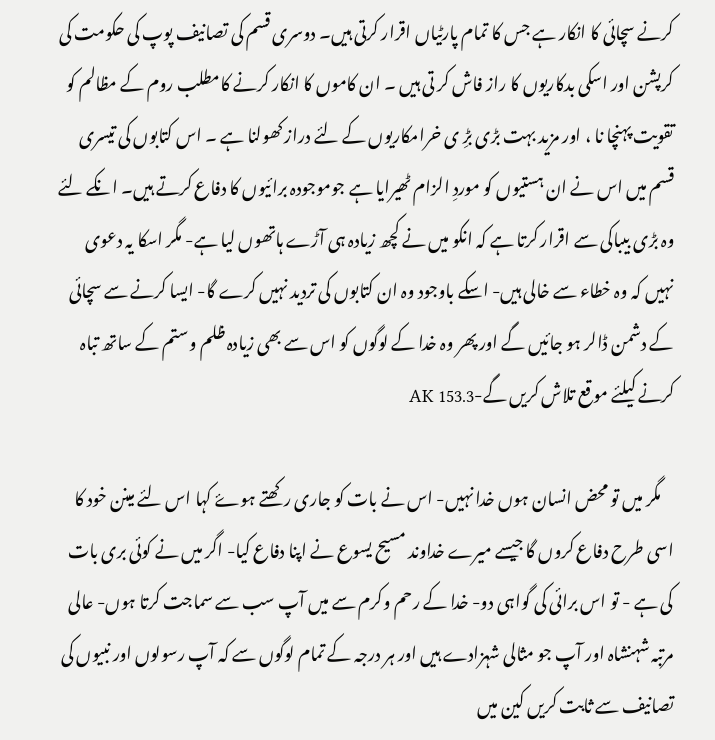کرنے سچائی کا انکار ہے جس کا تمام پارٹیاں اقرار کرتی ہیں۔ دوسری قسم کی تصانیف پوپ کی حکومت کی کرپشن اور اسکی بدکاریوں کا راز فاش کر تی ہیں ۔ ان کاموں کا انکار کرنے کامطلب روم کے مظالم کو تقویت پہنچا نا ، اور مزید بہت بڑی بڑِ ی خرامکاریوں کے لئے دراز کھولنا ہے ۔ اس کتابوں کی تیسری قسم میں اس نے ان ہستیوں کو موردِ الزام ٹھیرایا ہے جوموجودہ برائیوں کا دفاع کرتے ہیں۔ انکے لئے وہ بڑی بیباکی سے اقرار کرتا ہے کہ انکو میں نے کچھ زیادہ ہی آڑے ہاتھوں لیا ہے- مگر اسکا یہ دعوی نہیں کہ وہ خطاء سے خالی ہیں- اسکے باوجود وہ ان کتابوں کی تردید نہیں کرے گا- ایسا کرنے سے سچائی کے دشمن ڈالر ہو جائیں گے اور پھر وہ خدا کے لوگوں کو اس سے بھی زیادہ ظلم وستم کے ساتھ تباہ کرنے کیلئے موقع تلاش کریں گے-AK 153.3

    مگر میں تو محض انسان ہوں خدا نہیں- اس نے بات کو جاری رکھتے ہوۓ کہا اس لئے مینن خود کا اسی طرح دفاع کروں گا جیسے میرے خداوند مسیح یسوع نے اپنا دفاع کیا- اگر میں نے کوئی بری بات کی ہے - تو اس برائی کی گواہی دو- خدا کے رحم وکرم سے میں آپ سب سے سماجت کرتا ہوں- عالی مرتبہ شہنشاہ اور آپ جو مثالی شہزادے ہیں اور ہر درجہ کے تمام لوگوں سے کہ آپ رسولوں اور نبیوں کی تصانیف سے ثابت کریں کین میں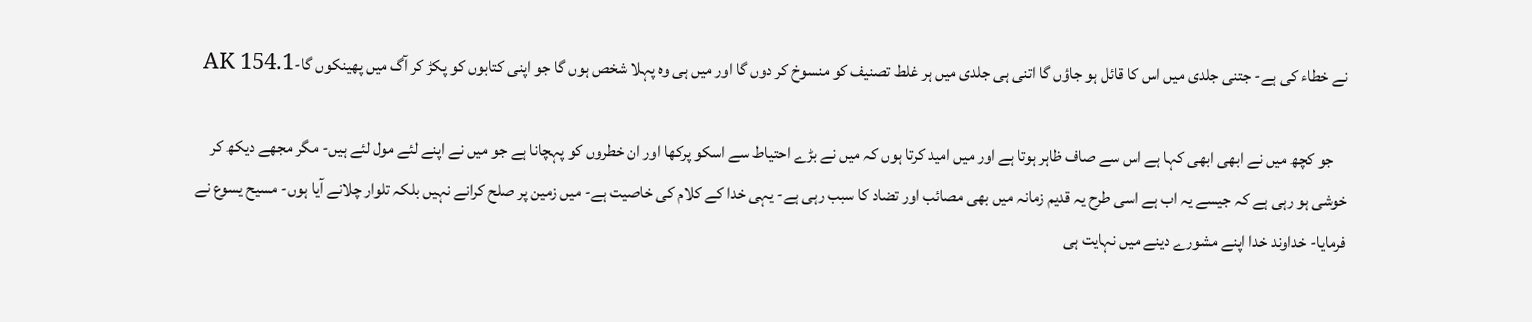نے خطاء کی ہے- جتنی جلدی میں اس کا قائل ہو جاؤں گا اتنی ہی جلدی میں ہر غلط تصنیف کو منسوخ کر دوں گا اور میں ہی وہ پہلا شخص ہوں گا جو اپنی کتابوں کو پکڑ کر آگ میں پھینکوں گا-AK 154.1

    جو کچھ میں نے ابھی ابھی کہا ہے اس سے صاف ظاہر ہوتا ہے اور میں امید کرتا ہوں کہ میں نے بڑے احتیاط سے اسکو پرکھا اور ان خطروں کو پہچانا ہے جو میں نے اپنے لئے مول لئے ہیں- مگر مجھے دیکھ کر خوشی ہو رہی ہے کہ جیسے یہ اب ہے اسی طرح یہ قدیم زمانہ میں بھی مصائب اور تضاد کا سبب رہی ہے- یہی خدا کے کلام کی خاصیت ہے- میں زمین پر صلح کرانے نہیں بلکہ تلوار چلانے آیا ہوں- مسیح یسوع نے فرمایا- خداوند خدا اپنے مشورے دینے میں نہایت ہی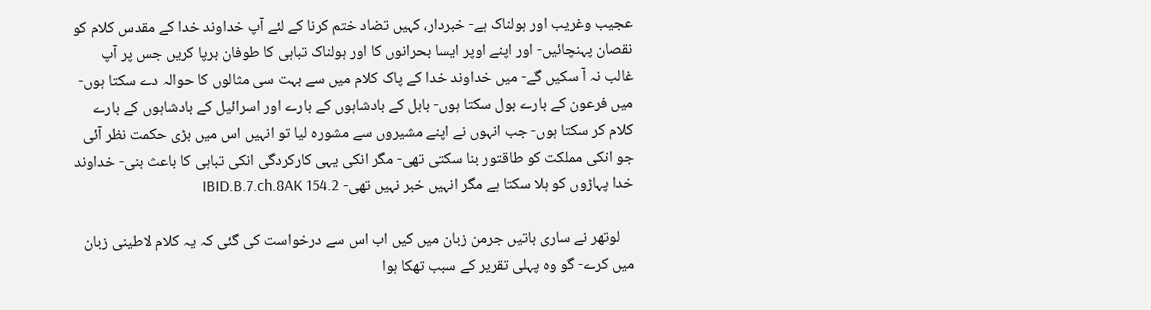عجیب وغریب اور ہولناک ہے- خبردار، کہیں تضاد ختم کرنا کے لئے آپ خداوند خدا کے مقدس کلام کو نقصان پہنچائیں- اور اپنے اوپر ایسا بحرانوں کا اور ہولناک تباہی کا طوفان برپا کریں جس پر آپ غالب نہ آ سکیں گے- میں خداوند خدا کے پاک کلام میں سے بہت سی مثالوں کا حوالہ دے سکتا ہوں- میں فرعون کے بارے بول سکتا ہوں- بابل کے بادشاہوں کے بارے اور اسرائیل کے بادشاہوں کے بارے کلام کر سکتا ہوں- جب انہوں نے اپنے مشیروں سے مشورہ لیا تو انہیں اس میں بڑی حکمت نظر آئی جو انکی مملکت کو طاقتور بنا سکتی تھی- مگر انکی یہی کارکردگی انکی تباہی کا باعث بنی- خداوند خدا پہاڑوں کو ہلا سکتا ہے مگر انہیں خبر نہیں تھی- IBID.B.7.ch.8AK 154.2

    لوتھر نے ساری باتیں جرمن زبان میں کیں اب اس سے درخواست کی گئی کہ یہ کلام لاطینی زبان میں کرے- گو وہ پہلی تقریر کے سبب تھکا ہوا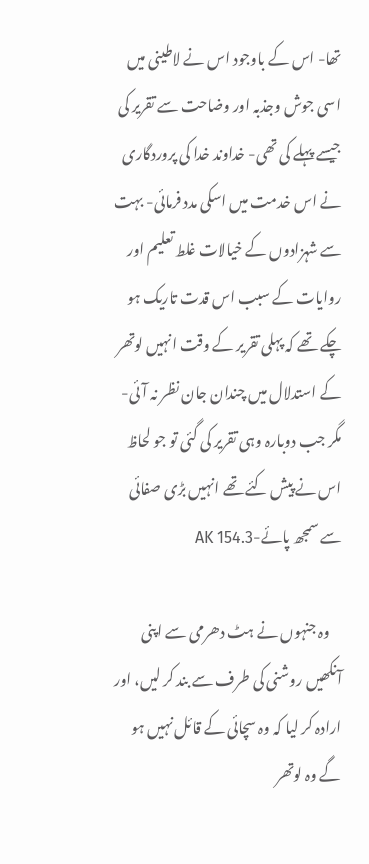تھا- اس کے باوجود اس نے لاطینی میں اسی جوش وجذبہ اور وضاحت سے تقریر کی جیسے پہلے کی تھی- خداوند خدا کی پروردگاری نے اس خدمت میں اسکی مدد فرمائی- بہت سے شہزادوں کے خیالات غلط تعلیم اور روایات کے سبب اس قدت تاریک ہو چکے تھے کہ پہلی تقریر کے وقت انہیں لوتھر کے استدلال میں چندان جان نظر نہ آئی- مگر جب دوبارہ وہی تقریر کی گئی تو جو لحاظ اس نے پیش کئے تھے انہیں بڑی صفائی سے سمجھ پائے-AK 154.3

    وہ جنہوں نے ہٹ دھرمی سے اپنی آنکھیں روشنی کی طرف سے بند کر لیں، اور ارادہ کر لیا کہ وہ سچائی کے قائل نہیں ہو گے وہ لوتھر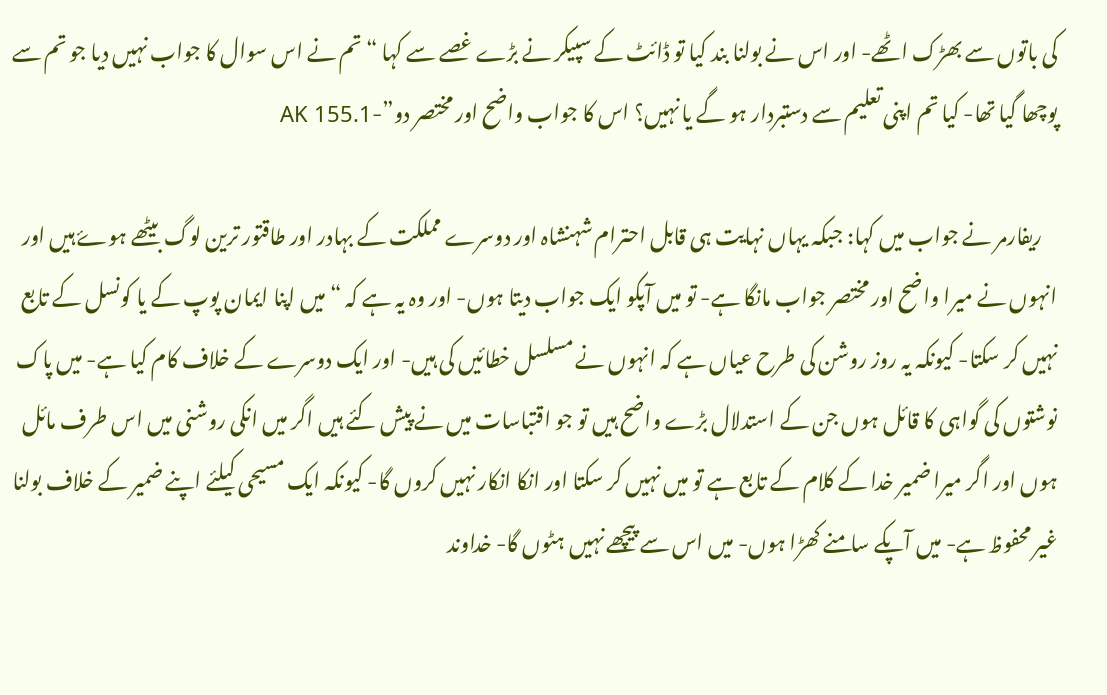کی باتوں سے بھڑک اٹھے- اور اس نے بولنا بند کیا تو ڈائٹ کے سپیکر نے بڑے غصے سے کہا “تم نے اس سوال کا جواب نہیں دیا جو تم سے پوچھا گیا تھا- کیا تم اپنی تعلیم سے دستبردار ہو گے یا نہیں؟ اس کا جواب واضح اور مختصر دو”-AK 155.1

    ریفارمر نے جواب میں کہا: جبکہ یہاں نہایت ہی قابل احترام شہنشاہ اور دوسرے مملکت کے بہادر اور طاقتور ترین لوگ بیٹھے ہوۓ ہیں اور انہوں نے میرا واضح اور مختصر جواب مانگا ہے- تو میں آپکو ایک جواب دیتا ہوں- اور وہ یہ ہے کہ “میں اپنا ایمان پوپ کے یا کونسل کے تابع نہیں کر سکتا- کیونکہ یہ روز روشن کی طرح عیاں ہے کہ انہوں نے مسلسل خطائیں کی ہیں- اور ایک دوسرے کے خلاف کام کیا ہے- میں پاک نوشتوں کی گواہی کا قائل ہوں جن کے استدلال بڑے واضح ہیں تو جو اقتباسات میں نے پیش کئے ہیں اگر میں انکی روشنی میں اس طرف مائل ہوں اور اگر میرا ضمیر خدا کے کلام کے تابع ہے تو میں نہیں کر سکتا اور انکا انکار نہیں کروں گا- کیونکہ ایک مسیحی کیلئے اپنے ضمیر کے خلاف بولنا غیر محفوظ ہے- میں آپکے سامنے کھڑا ہوں- میں اس سے پیچھے نہیں ہٹوں گا- خداوند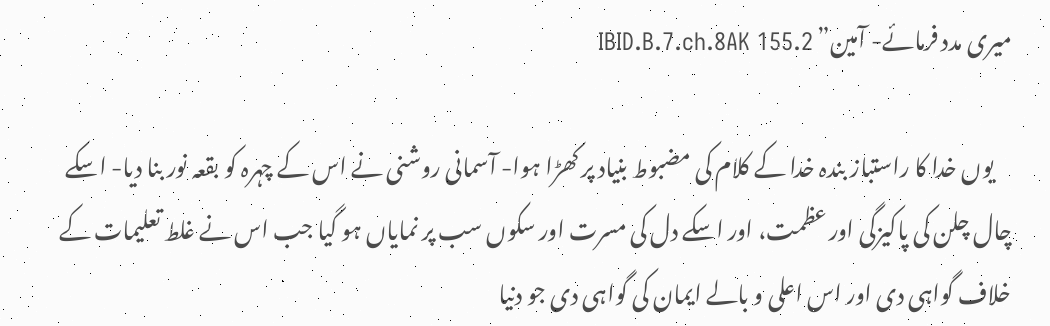میری مدد فرمائے- آمین” IBID.B.7.ch.8AK 155.2

    یوں خدا کا راستباز بندہ خدا کے کلام کی مضبوط بنیاد پر کھڑا ہوا- آسمانی روشنی نے اس کے چہرہ کو بقعہ نور بنا دیا- اسکے چال چلن کی پاکیزگی اور عظمت، اور اسکے دل کی مسرت اور سکوں سب پر نمایاں ہو گیا جب اس نے غلط تعلیمات کے خلاف گواہی دی اور اس اعلی و بالے ایمان کی گواہی دی جو دنیا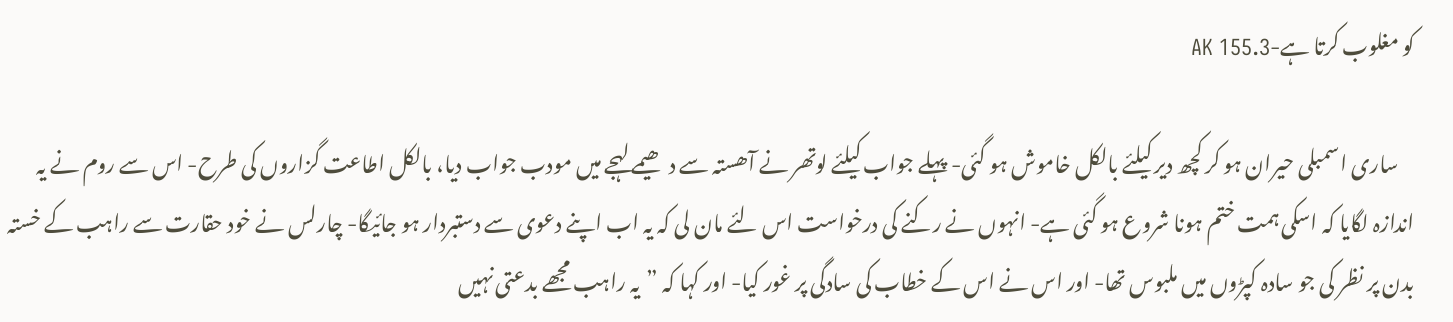کو مغلوب کرتا ہے-AK 155.3

    ساری اسمبلی حیران ہو کر کچھ دیر کیلئے بالکل خاموش ہو گئی- پہلے جواب کیلئے لوتھر نے آھستہ سے دھیمے لہجے میں مودب جواب دیا، بالکل اطاعت گزاروں کی طرح- اس سے روم نے یہ اندازہ لگایا کہ اسکی ہمت ختم ہونا شروع ہو گئی ہے- انہوں نے رکنے کی درخواست اس لئے مان لی کہ یہ اب اپنے دعوی سے دستبردار ہو جائیگا- چارلس نے خود حقارت سے راہب کے خستہ بدن پر نظر کی جو سادہ کپڑوں میں ملبوس تھا- اور اس نے اس کے خطاب کی سادگی پر غور کیا- اور کہا کہ ”یہ راہب مجھے بدعتی نہیں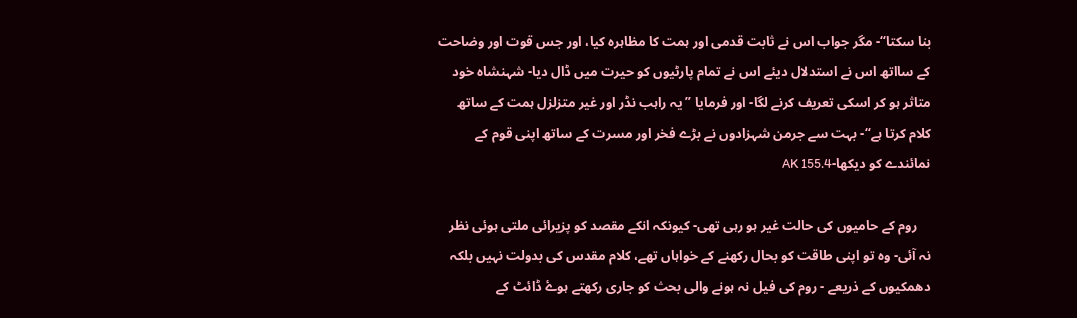بنا سکتا“- مگر جواب اس نے ثابت قدمی اور ہمت کا مظاہرہ کیا، اور جس قوت اور وضاحت کے سااتھ اس نے استدلال دیئے اس نے تمام پارٹیوں کو حیرت میں ڈال دیا- شہنشاہ خود متاثر ہو کر اسکی تعریف کرنے لگا- اور فرمایا ”یہ راہب نڈر اور غیر متزلزل ہمت کے ساتھ کلام کرتا ہے“- بہت سے جرمن شہزادوں نے بڑے فخر اور مسرت کے ساتھ اپنی قوم کے نمائندے کو دیکھا-AK 155.4

    روم کے حامیوں کی حالت غیر ہو رہی تھی- کیونکہ انکے مقصد کو پزیرائی ملتی ہوئی نظر نہ آئی- وہ تو اپنی طاقت کو بحال رکھنے کے خواہاں تھے، کلام مقدس کی بدولت نہیں بلکہ دھمکیوں کے ذریعے - روم کی فیل نہ ہونے والی بحث کو جاری رکھتے ہوۓ ڈائٹ کے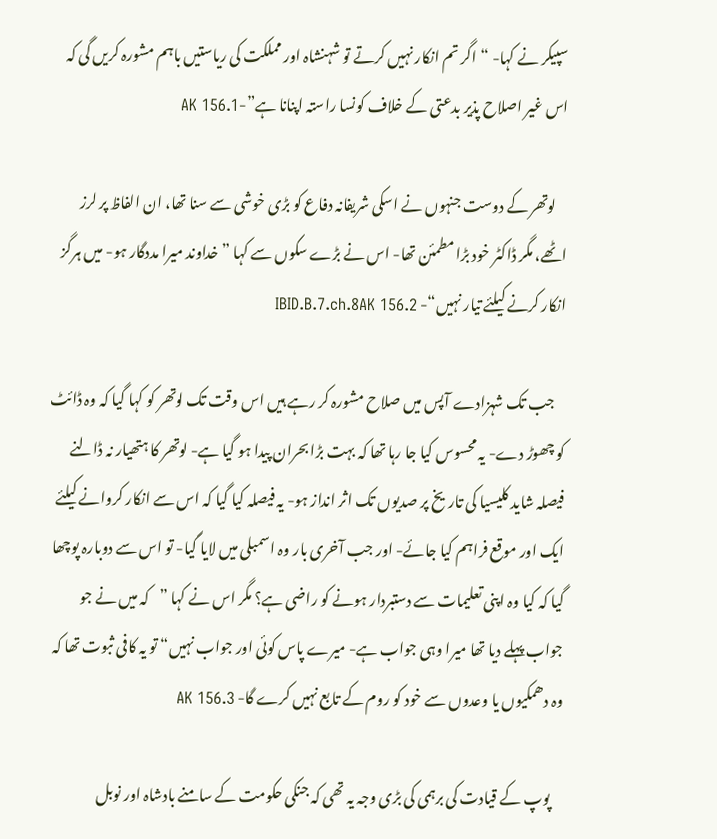سپیکر نے کہا- “اگر تم انکار نہیں کرتے تو شہنشاہ اور مملکت کی ریاستیں باہم مشورہ کریں گی کہ اس غیر اصلاح پذیر بدعتی کے خلاف کونسا راستہ اپنانا ہے”-AK 156.1

    لوتھر کے دوست جنہوں نے اسکی شریفانہ دفاع کو بڑی خوشی سے سنا تھا، ان الفاظ پر لرز اٹھے، مگر ڈاکٹر خود بڑا مطمئن تھا- اس نے بڑے سکوں سے کہا ”خداوند میرا مددگار ہو- میں ہرگز انکار کرنے کیلئے تیار نہیں“- IBID.B.7.ch.8AK 156.2

    جب تک شہزادے آپس میں صلاح مشورہ کر رہے ہیں اس وقت تک لوتھر کو کہا گیا کہ وہ ڈائٹ کو چھوڑ دے- یہ محسوس کیا جا رہا تھا کہ بہت بڑا بحران پیدا ہو گیا ہے- لوتھر کا ہتھیار نہ ڈالنے فیصلہ شاید کلیسیا کی تاریخ پر صدیوں تک اثر انداز ہو- یہ فیصلہ کیا گیا کہ اس سے انکار کروانے کیلئے ایک اور موقع فراہم کیا جائے- اور جب آخری بار وہ اسمبلی میں لایا گیا- تو اس سے دوبارہ پوچھا گیا کہ کیا وہ اپنی تعلیمات سے دستبردار ہونے کو راضی ہے؟ مگر اس نے کہا ”کہ میں نے جو جواب پہلے دیا تھا میرا وہی جواب ہے- میرے پاس کوئی اور جواب نہیں“ تو یہ کافی ثبوت تھا کہ وہ دھمکیوں یا وعدوں سے خود کو روم کے تابع نہیں کرے گا- AK 156.3

    پوپ کے قیادت کی برہمی کی بڑی وجہ یہ تھی کہ جنکی حکومت کے سامنے بادشاہ اور نوبل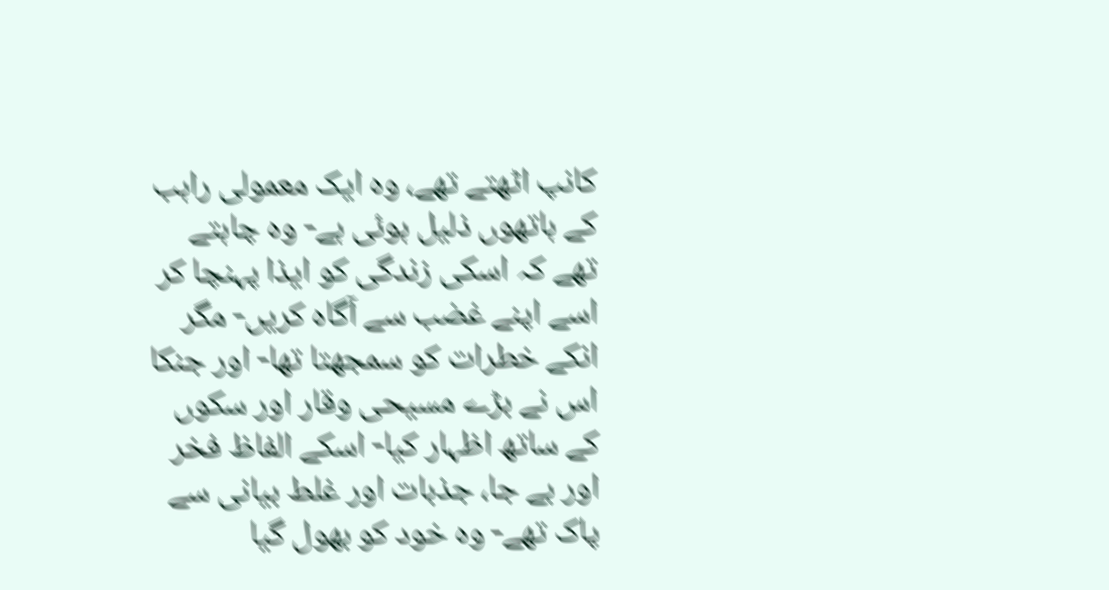کانپ اٹھتے تھے، وہ ایک معمولی راہب کے ہاتھوں ذلیل ہوئی ہے- وہ چاہتے تھے کہ اسکی زندگی کو ایذا پہنچا کر اسے اپنے غضب سے آگاہ کریں- مگر انکے خطرات کو سمجھتا تھا- اور جنکا اس نے بڑے مسیحی وقار اور سکوں کے ساتھ اظہار کیا- اسکے الفاظ فخر اور بے جا، جذبات اور غلط بیانی سے پاک تھے- وہ خود کو بھول گیا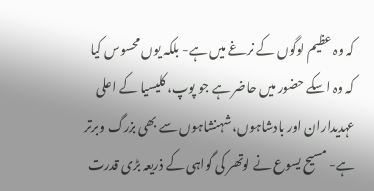کہ وہ عظیم لوگوں کے نرغے میں ہے- بلکہ یوں محسوس کیا کہ وہ اسکے حضور میں حاضر ہے جو پوپ، کلیسیا کے اعلی عہدیداران اور بادشاہوں، شہنشاہوں سے بھی بزرگ وبرتر ہے- مسیح یسوع نے لوتھر کی گواہی کے ذریعہ بڑی قدرت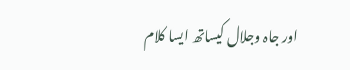اور جاہ وجلال کیساتھ ایسا کلام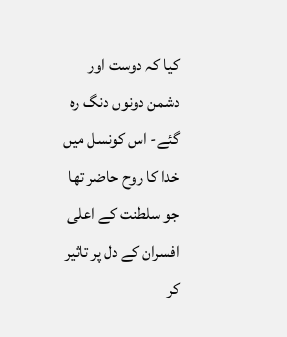کیا کہ دوست اور دشمن دونوں دنگ رہ گئے- اس کونسل میں خدا کا روح حاضر تھا جو سلطنت کے اعلی افسران کے دل پر تاثیر کر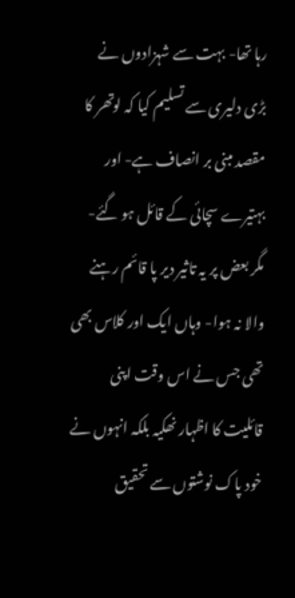رہا تھا- بہت سے شہزادوں نے بڑی دلیری سے تسلیم کیا کہ لوتھر کا مقصد مبنی بر انصاف ہے- اور بہتیرے سچائی کے قائل ہو گئے- مگر بعض پر یہ تاثیر دیر پا قائم رہنے والا نہ ہوا- وہاں ایک اور کلاس بھی تھی جس نے اس وقت اپنی قائلیت کا اظہار نھکیہ بلکہ انہوں نے خود پاک نوشتوں سے تحقیق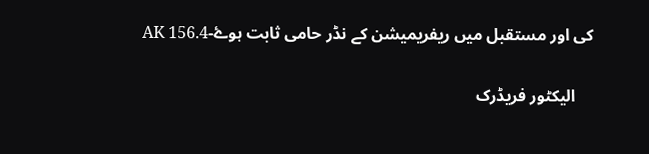کی اور مستقبل میں ریفریمیشن کے نڈر حامی ثابت ہوۓ-AK 156.4

    الیکٹور فریڈرک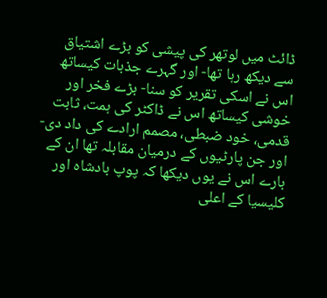ڈائٹ میں لوتھر کی پیشی کو بڑے اشتیاق سے دیکھ رہا تھا- اور گہرے جذبات کیساتھ اس نے اسکی تقریر کو سنا- بڑے فخر اور خوشی کیساتھ اس نے ڈاکٹر کی ہمت، ثابت قدمی، خود ضبطی، مصمم ارادے کی داد دی- اور جن پارٹیوں کے درمیان مقابلہ تھا ان کے بارے اس نے یوں دیکھا کہ پوپ بادشاہ اور کلیسیا کے اعلی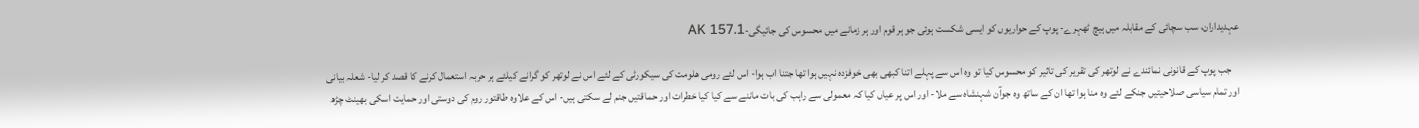عہدیداران، سب سچائی کے مقابلہ میں ہیچ ٹھہرے- پوپ کے حواریوں کو ایسی شکست ہوئی جو ہر قوم اور ہر زمانے میں محسوس کی جائیگی-AK 157.1

    جب پوپ کے قانونی نمائندے نے لوتھر کی تقریر کی تاثیر کو محسوس کیا تو وہ اس سے پہلے اتنا کبھی بھی خوفزدہ نہیں ہوا تھا جتنا اب ہوا- اس لئے رومی ھلومت کی سیکورٹی کے لئے اس نے لوتھر کو گرانے کیلئے ہر حربہ استعمال کرنے کا قصد کر لیا- شعلہ بیانی اور تمام سیاسی صلاحیتیں جنکے لئے وہ منا ہوا تھا ان کے ساتھ وہ جوآن شہنشاہ سے ملا- اور اس پر عیاں کیا کہ معمولی سے راہب کی بات ماننے سے کیا کیا خطرات اور حماقتیں جنم لے سکتی ہیں- اس کے علاوہ طاقتور روم کی دوستی اور حمایت اسکی بھینٹ چڑھ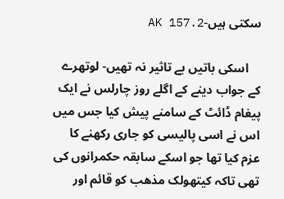سکتی ہیں-AK 157.2

    اسکی باتیں بے تاثیر نہ تھیں- لوتھرے کے جواب دینے کے اگلے روز چارلس نے ایک پیغام ڈائٹ کے سامنے پیش کیا جس میں اس نے اسی پالیسی کو جاری رکھنے کا عزم کیا تھا جو اسکے سابقہ حکمرانوں کی تھی تاکہ کیتھولک مذھب کو قائم اور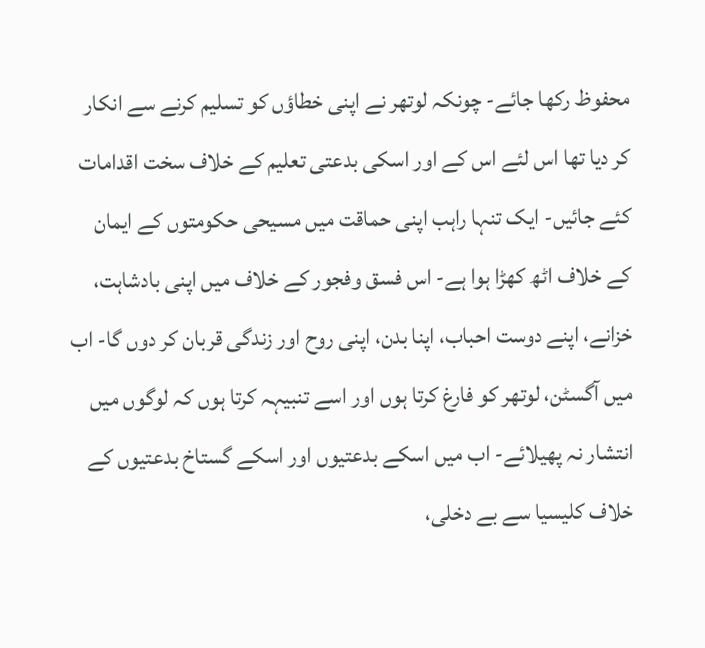محفوظ رکھا جائے- چونکہ لوتھر نے اپنی خطاؤں کو تسلیم کرنے سے انکار کر دیا تھا اس لئے اس کے اور اسکی بدعتی تعلیم کے خلاف سخت اقدامات کئے جائیں- ایک تنہا راہب اپنی حماقت میں مسیحی حکومتوں کے ایمان کے خلاف اٹھ کھڑا ہوا ہے- اس فسق وفجور کے خلاف میں اپنی بادشاہت، خزانے، اپنے دوست احباب، اپنا بدن، اپنی روح اور زندگی قربان کر دوں گا- اب میں آگسٹن، لوتھر کو فارغ کرتا ہوں اور اسے تنبیہہ کرتا ہوں کہ لوگوں میں انتشار نہ پھیلائے- اب میں اسکے بدعتیوں اور اسکے گستاخ بدعتیوں کے خلاف کلیسیا سے بے دخلی،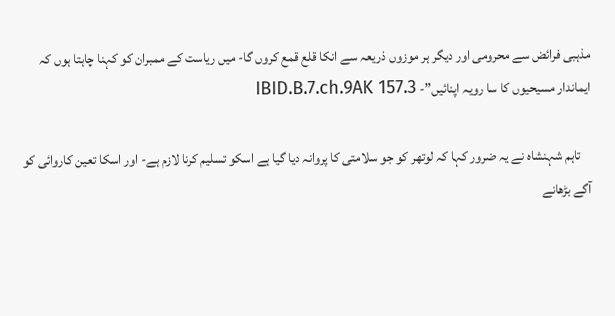مذہبی فرائض سے محرومی اور دیگر ہر موزوں ذریعہ سے انکا قلع قمع کروں گا- میں ریاست کے ممبران کو کہنا چاہتا ہوں کہ ایماندار مسیحیوں کا سا رویہ اپنائیں”- IBID.B.7.ch.9AK 157.3

    تاہم شہنشاہ نے یہ ضرور کہا کہ لوتھر کو جو سلامتی کا پروانہ دیا گیا ہے اسکو تسلیم کرنا لازم ہے- اور اسکا تعین کاروائی کو آگے بڑھانے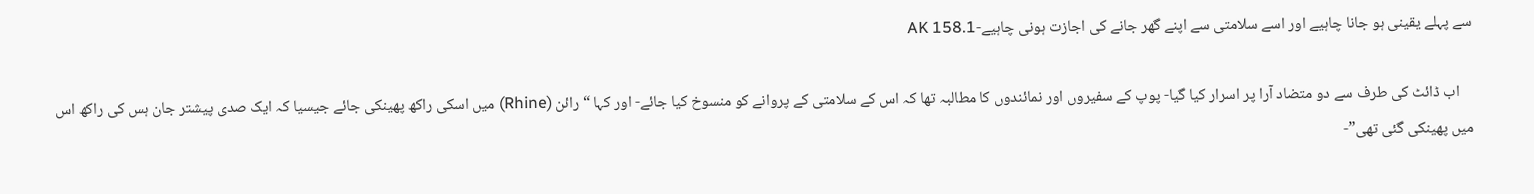سے پہلے یقینی ہو جانا چاہیے اور اسے سلامتی سے اپنے گھر جانے کی اجازت ہونی چاہیے-AK 158.1

    اب ڈائٹ کی طرف سے دو متضاد آرا پر اسرار کیا گیا- پوپ کے سفیروں اور نمائندوں کا مطالبہ تھا کہ اس کے سلامتی کے پروانے کو منسوخ کیا جائے- اور کہا “رائن (Rhine) میں اسکی راکھ پھینکی جائے جیسیا کہ ایک صدی پیشتر جان ہس کی راکھ اس میں پھینکی گئی تھی”-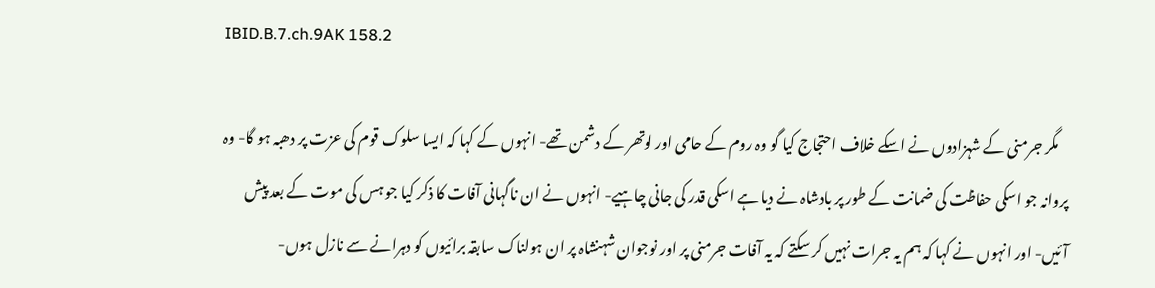IBID.B.7.ch.9AK 158.2

    مگر جرمنی کے شہزادوں نے اسکے خلاف احتجاج کیا گو وہ روم کے حامی اور لوتھر کے دشمن تھے- انہوں کے کہا کہ ایسا سلوک قوم کی عزت پر دھبہ ہو گا- وہ پروانہ جو اسکی حفاظت کی ضمانت کے طور پر بادشاہ نے دیا ہے اسکی قدر کی جانی چاہیے- انہوں نے ان ناگہانی آفات کا ذکر کیا جو ہس کی موت کے بعد پیش آئیں- اور انہوں نے کہا کہ ہم یہ جرات نہیں کر سکتے کہ یہ آفات جرمنی پر اور نوجوان شہنشاہ پر ان ہولناک سابقہ برائیوں کو دہرانے سے نازل ہوں-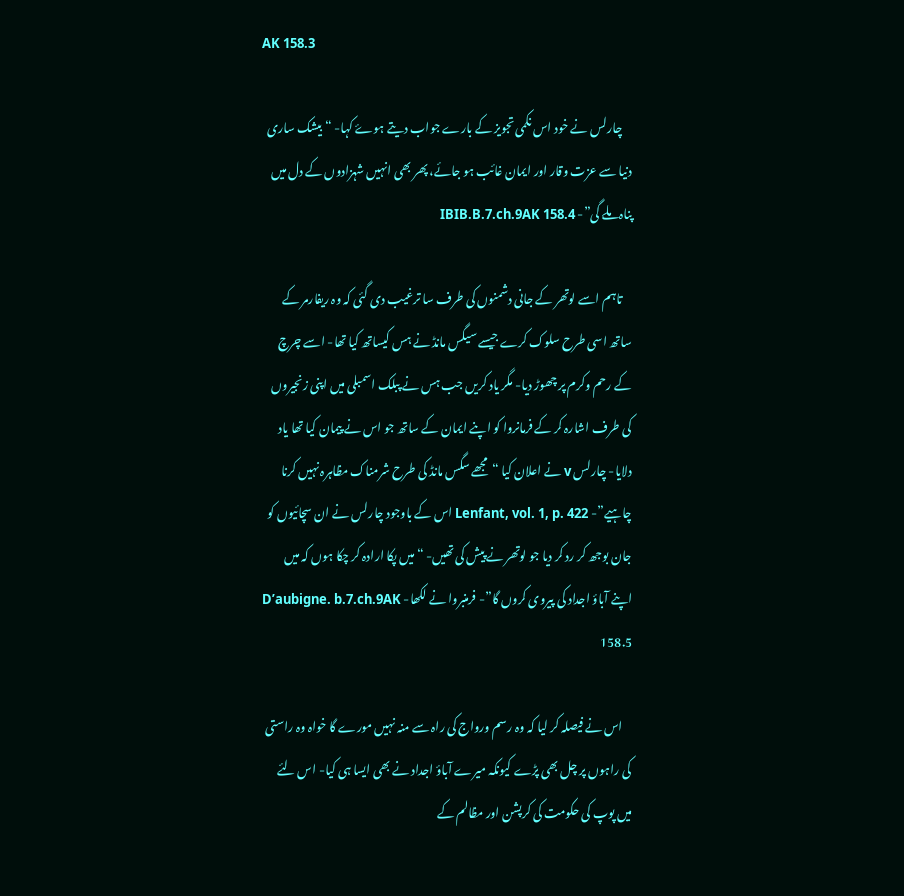AK 158.3

    چارلس نے خود اس نکمی تجویز کے بارے جواب دیتے ہوۓ کہا- “بیشک ساری دنیا سے عزت وقار اور ایمان غائب ہو جائے، پھر بھی انہیں شہزادوں کے دل میں پناہ ملے گی”- IBIB.B.7.ch.9AK 158.4

    تاہم اسے لوتھر کے جانی دشمنوں کی طرف سا ترغیب دی گئی کہ وہ ریفارمر کے ساتھ اسی طرح سلوک کرے جیسے سیگس مانڈ نے ہس کیساتھ کیا تھا- اسے چرچ کے رحم وکرم پر چھوڑ دیا- مگر یاد کریں جب ہس نے پبلک اسمبلی میں اپنی زنجیروں کی طرف اشارہ کر کے فرمانروا کو اپنے ایمان کے ساتھ جو اس نے پیمان کیا تھا یاد دلایا- چارلس v نے اعلان کیا “مجھے سگس مانڈ کی طرح شرمناک مظاہرہ نہیں کرنا چاہیے”- Lenfant, vol. 1, p. 422 اس کے باوجود چارلس نے ان سچائیوں کو جان بوجھ کر رد کر دیا جو لوتھر نے پیش کی تھیں- “میں پکا ارادہ کر چکا ہوں کہ میں اپنے آباؤ اجداد کی پیروی کروں گا”- فرمنبروا نے لکھا- D’aubigne. b.7.ch.9AK 158.5

    اس نے فیصلہ کر لیا کہ وہ رسم ورواج کی راہ سے منہ نہیں مورے گا خواہ وہ راستی کی راہوں پر چل بھی پڑے کیونکہ میرے آباؤ اجداد نے بھی ایسا ہی کیا- اس لئے میں پوپ کی حکومت کی کرپشن اور مظالم کے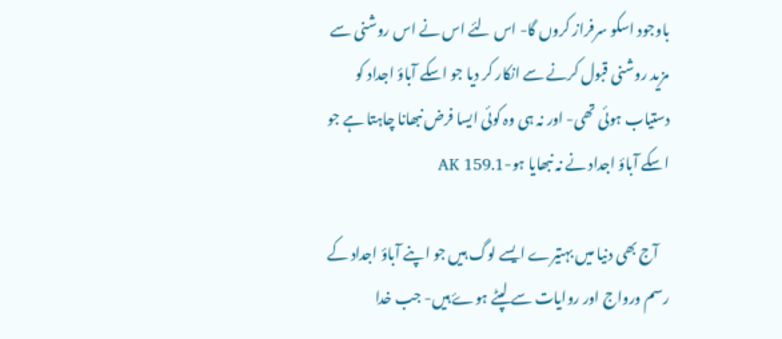باوجود اسکو سرفراز کروں گا- اس لئے اس نے اس روشنی سے مزید روشنی قبول کرنے سے انکار کر دیا جو اسکے آباؤ اجداد کو دستیاب ہوئی تھی- اور نہ ہی وہ کوئی ایسا فرض نبھانا چاہتا ہے جو اسکے آباؤ اجداد نے نہ نبھایا ہو-AK 159.1

    آج بھی دنیا میں بہتیرے ایسے لوگ ہیں جو اپنے آباؤ اجداد کے رسم ورواج اور روایات سے لپٹے ہوۓ ہیں- جب خدا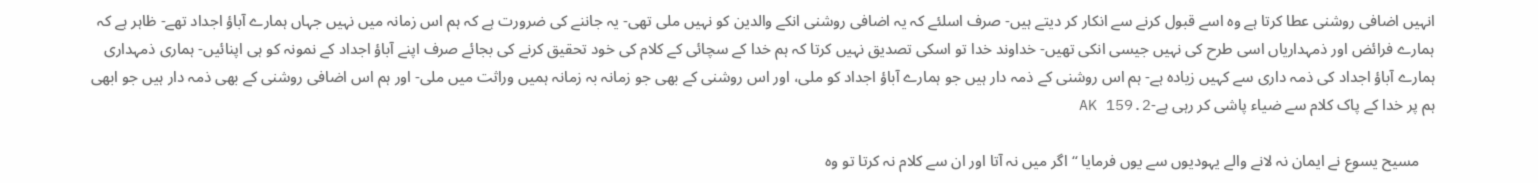انہیں اضافی روشنی عطا کرتا ہے وہ اسے قبول کرنے سے انکار کر دیتے ہیں- صرف اسلئے کہ یہ اضافی روشنی انکے والدین کو نہیں ملی تھی- یہ جاننے کی ضرورت ہے کہ ہم اس زمانہ میں نہیں جہاں ہمارے آباؤ اجداد تھے- ظاہر ہے کہ ہمارے فرائض اور ذمہداریاں اسی طرح کی نہیں جیسی انکی تھیں- خداوند خدا تو اسکی تصدیق نہیں کرتا کہ ہم خدا کے سچائی کے کلام کی خود تحقیق کرنے کی بجائے صرف اپنے آباؤ اجداد کے نمونہ کو ہی اپنائیں- ہماری ذمہداری ہمارے آباؤ اجداد کی ذمہ داری سے کہیں زیادہ ہے- ہم اس روشنی کے ذمہ دار ہیں جو ہمارے آباؤ اجداد کو ملی، اور اس روشنی کے بھی جو زمانہ بہ زمانہ ہمیں وراثت میں ملی- اور ہم اس اضافی روشنی کے بھی ذمہ دار ہیں جو ابھی ہم پر خدا کے پاک کلام سے ضیاء پاشی کر رہی ہے-AK 159.2

    مسیح یسوع نے ایمان نہ لانے والے یہودیوں سے یوں فرمایا “اگر میں نہ آتا اور ان سے کلام نہ کرتا تو وہ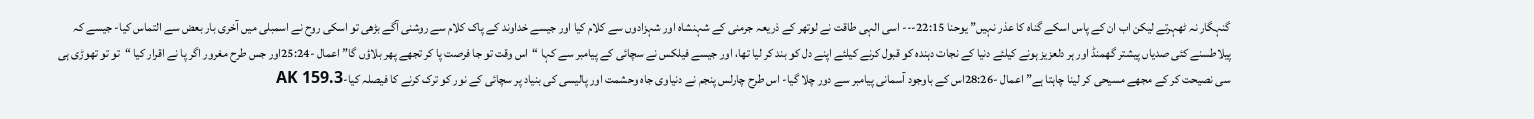گنہگار نہ ٹھہرتے لیکن اب ان کے پاس اسکے گناہ کا عذر نہیں” یوحنا 22:15--- اسی الہی طاقت نے لوتھر کے ذریعہ جرمنی کے شہنشاہ اور شہزادوں سے کلام کیا اور جیسے خداوند کے پاک کلام سے روشنی آگے بڑھی تو اسکی روح نے اسمبلی میں آخری بار بعض سے التماس کیا- جیسے کہ پیلاطسنے کئی صدیاں پیشتر گھمنڈ اور ہر دلعزیز ہونے کیلئے دنیا کے نجات دہندہ کو قبول کرنے کیلئے اپنے دل کو بند کر لیا تھا، اور جیسے فیلکس نے سچائی کے پیامبر سے کہا “اس وقت تو جا فرصت پا کر تجھے پھر بلاؤں گا” اعمال -25:24اور جس طرح مغرور اگر پا نے اقرار کیا “تو تو تھوڑی ہی سی نصیحت کر کے مجھے مسیحی کر لینا چاہتا ہے” اعمال -28:26اس کے باوجود آسمانی پیامبر سے دور چلا گیا- اس طرح چارلس پنجم نے دنیاوی جاہ وحشمت اور پالیسی کی بنیاد پر سچائی کے نور کو ترک کرنے کا فیصلہ کیا-AK 159.3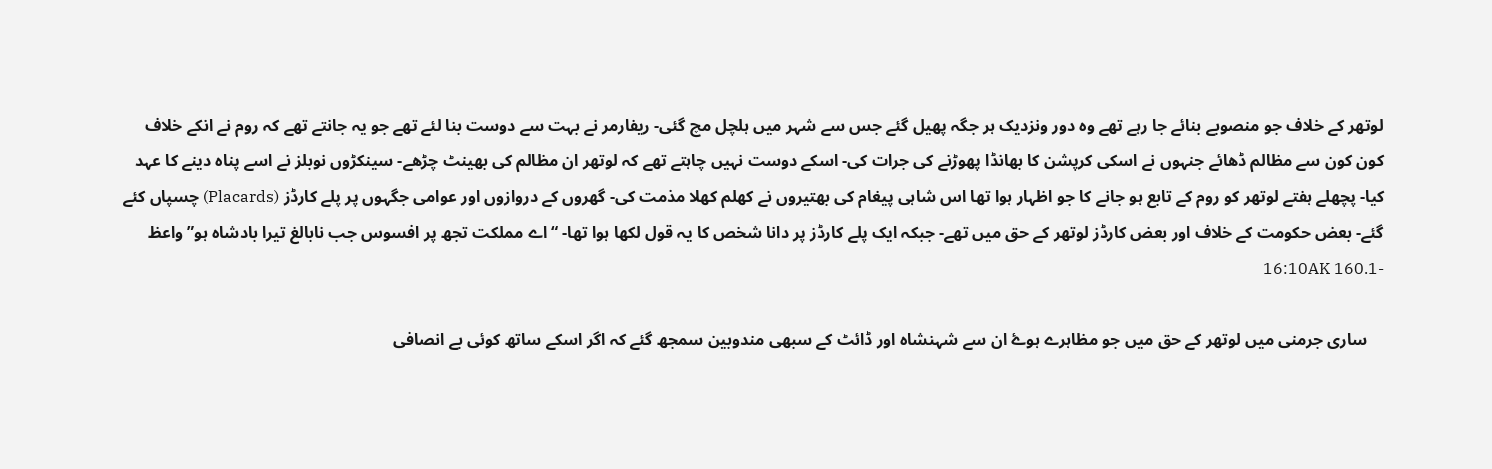لوتھر کے خلاف جو منصوبے بنائے جا رہے تھے وہ دور ونزدیک ہر جگہ پھیل گئے جس سے شہر میں ہلچل مچ گئی- ریفارمر نے بہت سے دوست بنا لئے تھے جو یہ جانتے تھے کہ روم نے انکے خلاف کون کون سے مظالم ڈھائے جنہوں نے اسکی کرپشن کا بھانڈا پھوڑنے کی جرات کی- اسکے دوست نہیں چاہتے تھے کہ لوتھر ان مظالم کی بھینٹ چڑھے- سینکڑوں نوبلز نے اسے پناہ دینے کا عہد کیا- پچھلے ہفتے لوتھر کو روم کے تابع ہو جانے کا جو اظہار ہوا تھا اس شاہی پیغام کی بھتیروں نے کھلم کھلا مذمت کی- گھروں کے دروازوں اور عوامی جگہوں پر پلے کارڈز (Placards) چسپاں کئے گئے- بعض حکومت کے خلاف اور بعض کارڈز لوتھر کے حق میں تھے- جبکہ ایک پلے کارڈز پر دانا شخص کا یہ قول لکھا ہوا تھا- “اے مملکت تجھ پر افسوس جب نابالغ تیرا بادشاہ ہو” واعظ -16:10AK 160.1

    ساری جرمنی میں لوتھر کے حق میں جو مظاہرے ہوۓ ان سے شہنشاہ اور ڈائٹ کے سبھی مندوبین سمجھ گئے کہ اگر اسکے ساتھ کوئی بے انصافی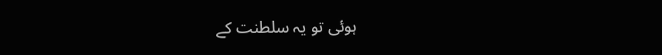ہوئی تو یہ سلطنت کے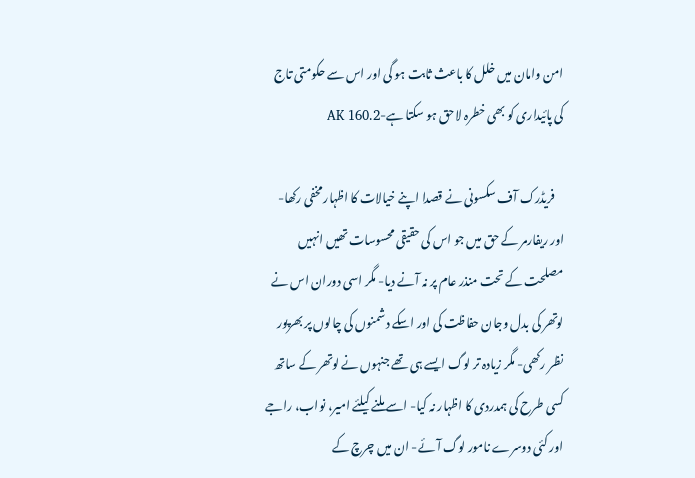امن وامان میں خلل کا باعث ثابت ہو گی اور اس سے حکومتی تاج کی پائیداری کو بھی خطرہ لاحق ہو سکتا ہے-AK 160.2

    فریڈرک آف سکسونی نے قصدا اپنے خیالات کا اظہار مخفی رکھا- اور ریفارمر کے حق میں جو اس کی حقیقی محسوسات تھیں انہیں مصلحت کے تحت منذر عام پر نہ آنے دیا- مگر اسی دوران اس نے لوتھر کی بدل وجان حفاظت کی اور اسکے دشمنوں کی چالوں پر بھرپور نظر رکھی- مگر زیادہ تر لوگ ایسے ہی تھے جنہوں نے لوتھر کے ساتھ کسی طرح کی ہمدردی کا اظہار نہ کیا- اسے ملنے کیلئے امیر، نواب، راجے اور کئی دوسرے نامور لوگ آئے- ان میں چرچ کے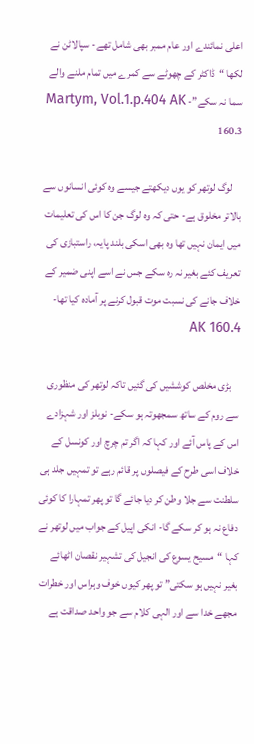اعلی نمائندے اور عام ممبر بھی شامل تھے- سپالاٹن نے لکھا “ڈاکٹر کے چھوٹے سے کمرے میں تمام ملنے والے سما نہ سکے”- Martym, Vol.1.p.404 AK 160.3

    لوگ لوتھر کو یوں دیکھتے جیسے وہ کوئی انسانوں سے بالاتر مخلوق ہے- حتی کہ وہ لوگ جن کا اس کی تعلیمات میں ایمان نہیں تھا وہ بھی اسکی بلند پایہ، راستبازی کی تعریف کئے بغیر نہ رہ سکے جس نے اسے اپنی ضمیر کے خلاف جانے کی نسبت موت قبول کرنے پر آمادہ کیا تھا-AK 160.4

    بڑی مخلص کوششیں کی گئیں تاکہ لوتھر کی منظوری سے روم کے ساتھ سمجھوتہ ہو سکے- نوبلز اور شہزادے اس کے پاس آئے اور کہا کہ اگر تم چرچ اور کونسل کے خلاف اسی طرح کے فیصلوں پر قائم رہے تو تمہیں جلد ہی سلطنت سے جلا وطن کر دیا جائے گا تو پھر تمہارا کا کوئی دفاع نہ ہو کر سکے گا- انکی اپیل کے جواب میں لوتھر نے کہا “مسیح یسوع کی انجیل کی تشہیر نقصان اٹھائے بغیر نہیں ہو سکتی” تو پھر کیوں خوف وہراس اور خطرات مجھے خدا سے اور الہی کلام سے جو واحد صداقت ہے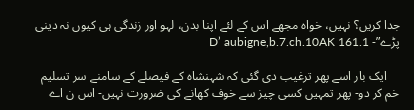جدا کریں؟ نہیں، خواہ مجھے اس کے لئے اپنا بدن، لہو اور زندگی ہی کیوں نہ دینی پڑے”- D’ aubigne,b.7.ch.10AK 161.1

    ایک بار اسے پھر ترغیب دی گئی کہ شہنشاہ کے فیصلے کے سامنے سر تسلیم خم کر دو- پھر تمہیں کسی چیز سے خوف کھانے کی ضرورت نہیں- اس ن اے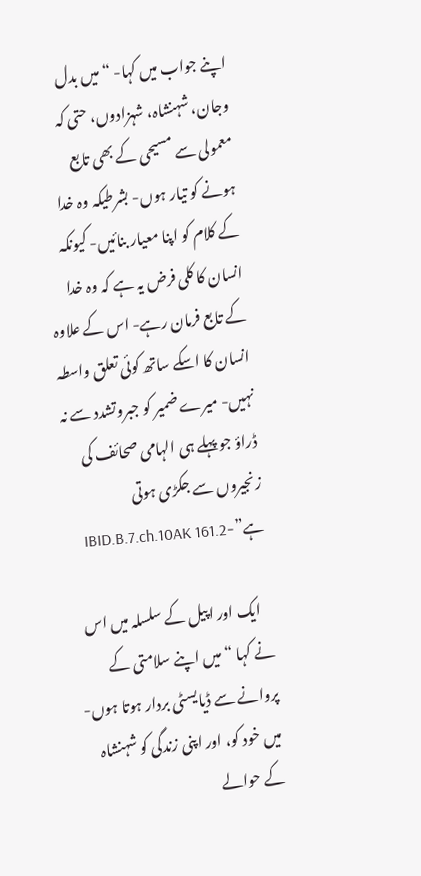اپنے جواب میں کہا- “میں بدل وجان، شہنشاہ، شہزادوں، حتی کہ معمولی سے مسیحی کے بھی تابع ہونے کو تیار ہوں- بشرطیکہ وہ خدا کے کلام کو اپنا معیار بنائیں- کیونکہ انسان کا کلی فرض یہ ہے کہ وہ خدا کے تابع فرمان رہے- اس کے علاوہ انسان کا اسکے ساتھ کوئی تعلق واسطہ نہیں- میرے ضمیر کو جبروتشدد سے نہ ڈراؤ جو پہلے ہی الہامی صحائف کی زنجیروں سے جکڑی ہوتی ہے”-IBID.B.7.ch.10AK 161.2

    ایک اور اپیل کے سلسلہ میں اس نے کہا “میں اپنے سلامتی کے پروانے سے ڈیایسٹی بردار ہوتا ہوں- میں خود کو، اور اپنی زندگی کو شہنشاہ کے حوالے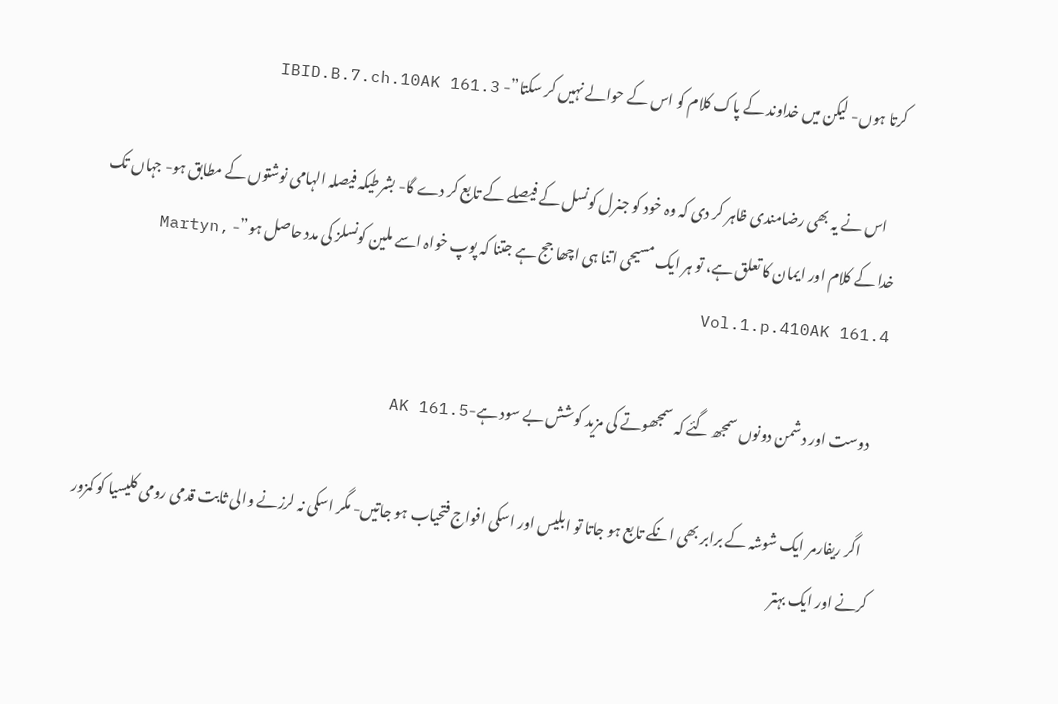کرتا ہوں- لیکن میں خداوند کے پاک کلام کو اس کے حوالے نہیں کر سکتا”- IBID.B.7.ch.10AK 161.3

    اس نے یہ بھی رضامندی ظاہر کر دی کہ وہ خود کو جنرل کونسل کے فیصلے کے تابع کر دے گا- بشرطیکہ فیصلہ الہامی نوشتوں کے مطابق ہو- جہاں تک خدا کے کلام اور ایمان کا تعلق ہے، تو ہر ایک مسیحی اتنا ہی اچھا جج ہے جتنا کہ پوپ خواہ اسے ملین کونسلز کی مدد حاصل ہو”- Martyn, Vol.1.p.410AK 161.4

    دوست اور دشمن دونوں سمجھ گئے کہ سمجھوتے کی مزید کوشش بے سود ہے-AK 161.5

    اگر ریفارمر ایک شوشہ کے برابر بھی انکے تابع ہو جاتا تو ابلیس اور اسکی افواج فتحیاب ہو جاتیں- مگر اسکی نہ لرزنے والی ثابت قدمی رومی کلیسیا کو کمزور کرنے اور ایک بہتر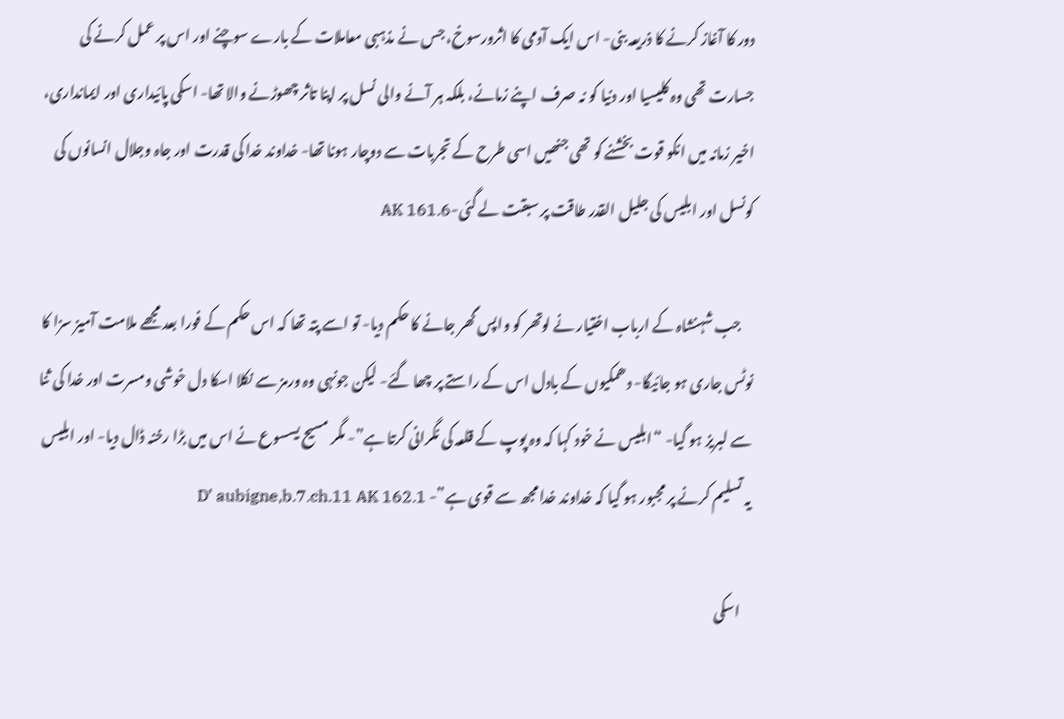دور کا آغاز کرنے کا ذریعہ بنی- اس ایک آدمی کا اثرورسوخ، جس نے مذہبی معاملات کے بارے سوچنے اور اس پر عمل کرنے کی جسارت تھی وہ کلیسیا اور دنیا کو نہ صرف اپنے زمانے، بلکہ ہر آنے والی نسل پر اپنا تاثر چھوڑنے والا تھا- اسکی پائیداری اور ایمانداری، اخیر زمانہ میں انکو قوت بخشنے کو تھی جنھیں اسی طرح کے تجربات سے دوچار ہونا تھا- خداوند خدا کی قدرت اور جاہ وجلال انسانوں کی کونسل اور ابلیس کی جلیل القدر طاقت پر سبقت لے گئی-AK 161.6

    جب شہنشاہ کے ارباب اختیار نے لوتھر کو واپس گھر جانے کا حکم دیا- تو اسے پتہ تھا کہ اس حکم کے فورا بعد مجھے ملامت آمیز سزا کا نوٹس جاری ہو جائیگا- دھمکیوں کے بادل اس کے راستے پر چھا گئے- لیکن جونہی وہ ورمز سے نکلا اسکا دل خوشی ومسرت اور خدا کی ثنا سے لبریز ہو گیا- “ابلیس نے خود کہا کہ وہ پوپ کے قلعہ کی نگرانی کرتا ہے”- مگر مسیح یسسوع نے اس میں بڑا رخنہ ڈال دیا- اور ابلیس یہ تسلیم کرنے پر مجبور ہو گیا کہ خداوند خدا مجھ سے قوی ہے”- D’ aubigne,b.7.ch.11 AK 162.1

    اسکی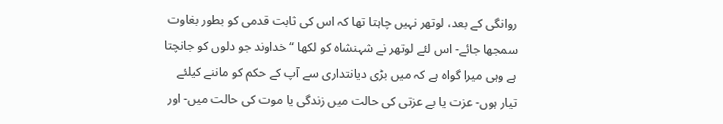روانگی کے بعد، لوتھر نہیں چاہتا تھا کہ اس کی ثابت قدمی کو بطور بغاوت سمجھا جائے- اس لئے لوتھر نے شہنشاہ کو لکھا “خداوند جو دلوں کو جانچتا ہے وہی میرا گواہ ہے کہ میں بڑی دیانتداری سے آپ کے حکم کو ماننے کیلئے تیار ہوں- عزت یا بے عزتی کی حالت میں زندگی یا موت کی حالت میں- اور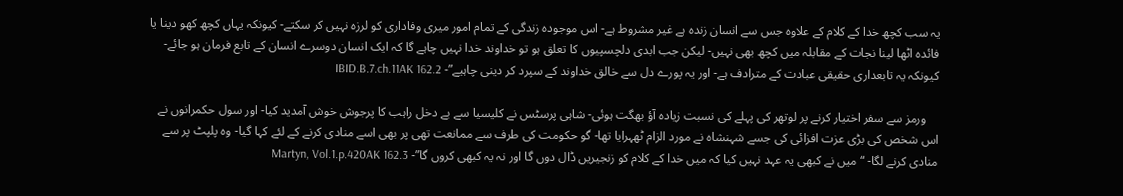یہ سب کچھ خدا کے کلام کے علاوہ جس سے انسان زندہ ہے غیر مشروط ہے- اس موجودہ زندگی کے تمام امور میری وفاداری کو لرزہ نہیں کر سکتے- کیونکہ یہاں کچھ کھو دینا یا فائدہ اٹھا لینا نجات کے مقابلہ میں کچھ بھی نہیں- لیکن جب ابدی دلچسپیوں کا تعلق ہو تو خداوند خدا نہیں چاہے گا کہ ایک انسان دوسرے انسان کے تابع فرمان ہو جائے- کیونکہ یہ تابعداری حقیقی عبادت کے مترادف ہے- اور یہ پورے دل سے خالق خداوند کے سپرد کر دینی چاہیے”- IBID.B.7.ch.11AK 162.2

    ورمز سے سفر اختیار کرنے پر لوتھر کی پہلے کی نسبت زیادہ آؤ بھگت ہوئی- شاہی پرسٹس نے کلیسیا سے بے دخل راہب کا پرجوش خوش آمدید کیا- اور سول حکمرانوں نے اس شخص کی بڑی عزت افزائی کی جسے شہنشاہ نے مورد الزام ٹھہرایا تھا- گو حکومت کی طرف سے ممانعت تھی پر بھی اسے منادی کرنے کے لئے کہا گیا- وہ پلپٹ پر سے منادی کرنے لگا- “میں نے کبھی یہ عہد نہیں کیا کہ میں خدا کے کلام کو زنجیریں ڈال دوں گا اور نہ یہ کبھی کروں گا”- Martyn, Vol.1.p.420AK 162.3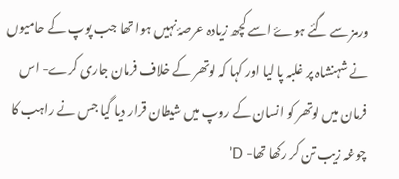ورمز سے گئے ہوۓ اسے کچھ زیادہ عرصۂ نہیں ہوا تھا جب پوپ کے حامیوں نے شہنشاہ پر غلبہ پا لیا اور کہا کہ لوتھر کے خلاف فرمان جاری کرے- اس فرمان میں لوتھر کو انسان کے روپ میں شیطان قرار دیا گیا جس نے راہب کا چوغہ زیب تن کر رکھا تھا- D’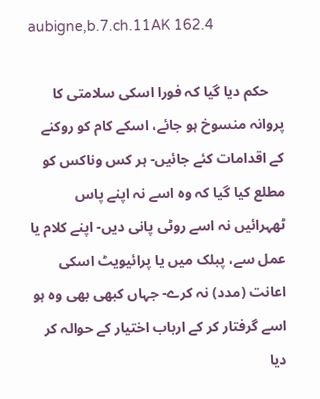aubigne,b.7.ch.11AK 162.4

    حکم دیا گیا کہ فورا اسکی سلامتی کا پروانہ منسوخ ہو جائے، اسکے کام کو روکنے کے اقدامات کئے جائیں- ہر کس وناکس کو مطلع کیا گیا کہ وہ اسے نہ اپنے پاس ٹھہرائیں نہ اسے روٹی پانی دیں- اپنے کلام یا عمل سے، پبلک میں یا پرائیویٹ اسکی اعانت (مدد) نہ کرے- جہاں کبھی بھی وہ ہو اسے گرفتار کر کے ارباب اختیار کے حوالہ کر دیا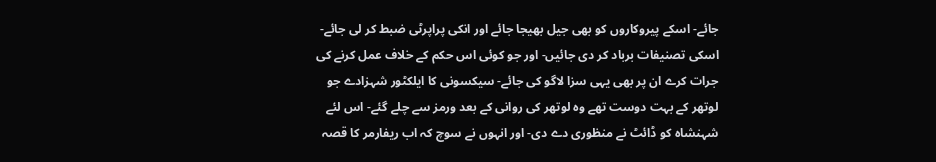جائے- اسکے پیروکاروں کو بھی جیل بھیجا جائے اور انکی پراپرٹی ضبط کر لی جائے- اسکی تصنیفات برباد کر دی جائیں- اور جو کوئی اس حکم کے خلاف عمل کرنے کی جرات کرے ان پر بھی یہی سزا لاگو کی جائے- سیکسونی کا ایلکٹور شہزادے جو لوتھر کے بہت دوست تھے وہ لوتھر کی روانی کے بعد ورمز سے چلے گئے- اس لئے شہنشاہ کو ڈائٹ نے منظوری دے دی- اور انہوں نے سوچ کہ اب ریفارمر کا قصہ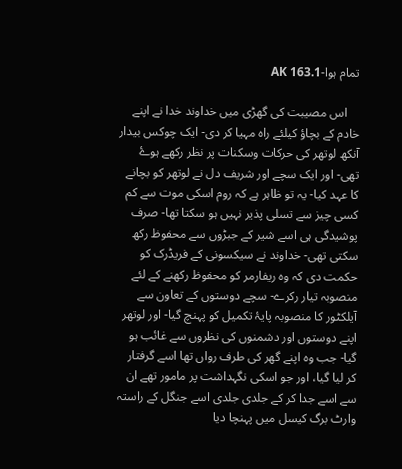تمام ہوا-AK 163.1

    اس مصیبت کی گھڑی میں خداوند خدا نے اپنے خادم کے بچاؤ کیلئے راہ مہیا کر دی- ایک چوکس بیدار آنکھ لوتھر کی حرکات وسکنات پر نظر رکھے ہوۓ تھی- اور ایک سچے اور شریف دل نے لوتھر کو بچانے کا عہد کیا- یہ تو ظاہر ہے کہ روم اسکی موت سے کم کسی چیز سے تسلی پذیر نہیں ہو سکتا تھا- صرف پوشیدگی ہی اسے شیر کے جبڑوں سے محفوظ رکھ سکتی تھی- خداوند نے سیکسونی کے فریڈرک کو حکمت دی کہ وہ ریفارمر کو محفوظ رکھنے کے لئے منصوبہ تیار رکرے- سچے دوستوں کے تعاون سے آیلکٹور کا منصوبہ پایۂ تکمیل کو پہنچ گیا- اور لوتھر اپنے دوستوں اور دشمنوں کی نظروں سے غائب ہو گیا- جب وہ اپنے گھر کی طرف رواں تھا اسے گرفتار کر لیا گیا، اور جو اسکی نگہداشت پر مامور تھے ان سے اسے جدا کر کے جلدی جلدی اسے جنگل کے راستہ وارٹ برگ کیسل میں پہنچا دیا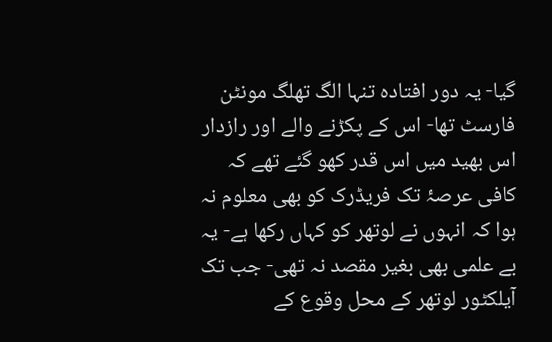گیا- یہ دور افتادہ تنہا الگ تھلگ مونٹن فارسٹ تھا- اس کے پکڑنے والے اور رازدار اس بھید میں اس قدر کھو گئے تھے کہ کافی عرصۂ تک فریڈرک کو بھی معلوم نہ ہوا کہ انہوں نے لوتھر کو کہاں رکھا ہے- یہ بے علمی بھی بغیر مقصد نہ تھی- جب تک آیلکٹور لوتھر کے محل وقوع کے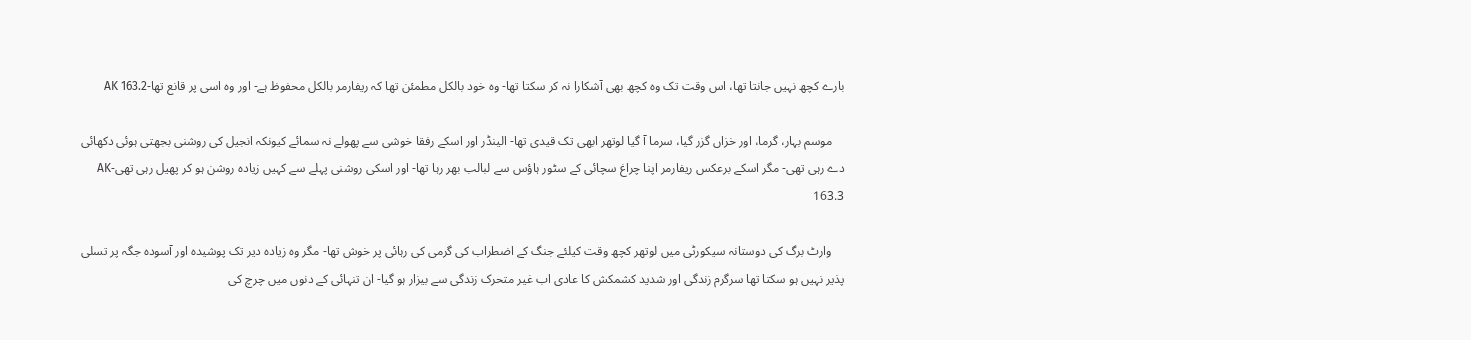بارے کچھ نہیں جانتا تھا، اس وقت تک وہ کچھ بھی آشکارا نہ کر سکتا تھا- وہ خود بالکل مطمئن تھا کہ ریفارمر بالکل محفوظ ہے- اور وہ اسی پر قانع تھا-AK 163.2

    موسم بہار، گرما، اور خزاں گزر گیا، سرما آ گیا لوتھر ابھی تک قیدی تھا- الینڈر اور اسکے رفقا خوشی سے پھولے نہ سمائے کیونکہ انجیل کی روشنی بجھتی ہوئی دکھائی دے رہی تھی- مگر اسکے برعکس ریفارمر اپنا چراغ سچائی کے سٹور ہاؤس سے لبالب بھر رہا تھا- اور اسکی روشنی پہلے سے کہیں زیادہ روشن ہو کر پھیل رہی تھی-AK 163.3

    وارٹ برگ کی دوستانہ سیکورٹی میں لوتھر کچھ وقت کیلئے جنگ کے اضطراب کی گرمی کی رہائی پر خوش تھا- مگر وہ زیادہ دیر تک پوشیدہ اور آسودہ جگہ پر تسلی پذیر نہیں ہو سکتا تھا سرگرم زندگی اور شدید کشمکش کا عادی اب غیر متحرک زندگی سے بیزار ہو گیا- ان تنہائی کے دنوں میں چرچ کی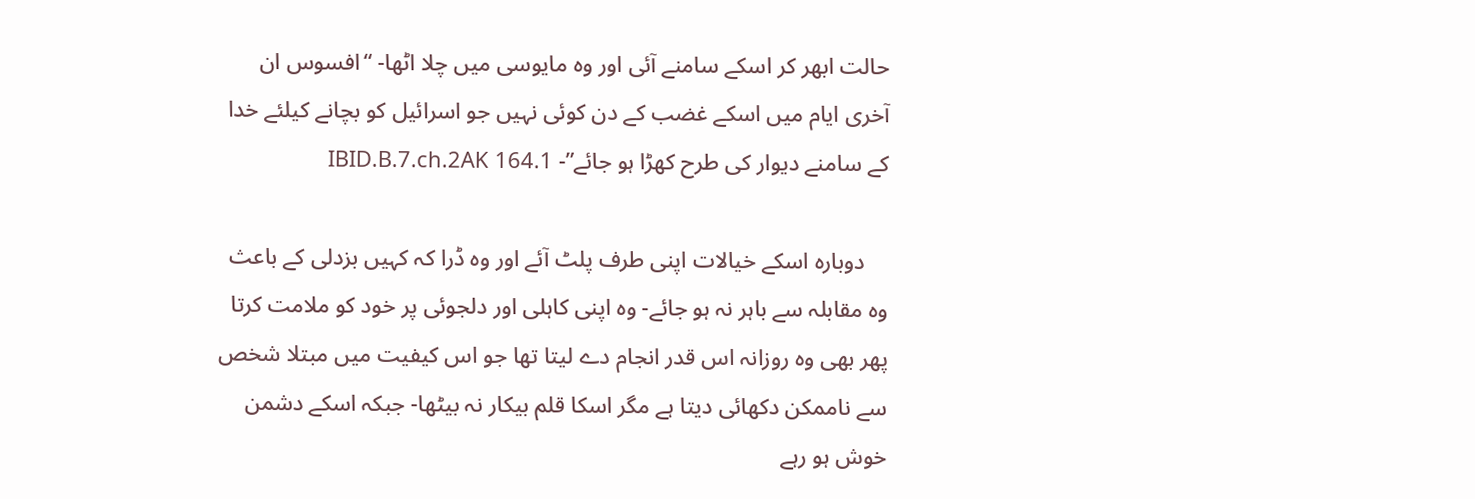حالت ابھر کر اسکے سامنے آئی اور وہ مایوسی میں چلا اٹھا- “افسوس ان آخری ایام میں اسکے غضب کے دن کوئی نہیں جو اسرائیل کو بچانے کیلئے خدا کے سامنے دیوار کی طرح کھڑا ہو جائے”- IBID.B.7.ch.2AK 164.1

    دوبارہ اسکے خیالات اپنی طرف پلٹ آئے اور وہ ڈرا کہ کہیں بزدلی کے باعث وہ مقابلہ سے باہر نہ ہو جائے- وہ اپنی کاہلی اور دلجوئی پر خود کو ملامت کرتا پھر بھی وہ روزانہ اس قدر انجام دے لیتا تھا جو اس کیفیت میں مبتلا شخص سے ناممکن دکھائی دیتا ہے مگر اسکا قلم بیکار نہ بیٹھا- جبکہ اسکے دشمن خوش ہو رہے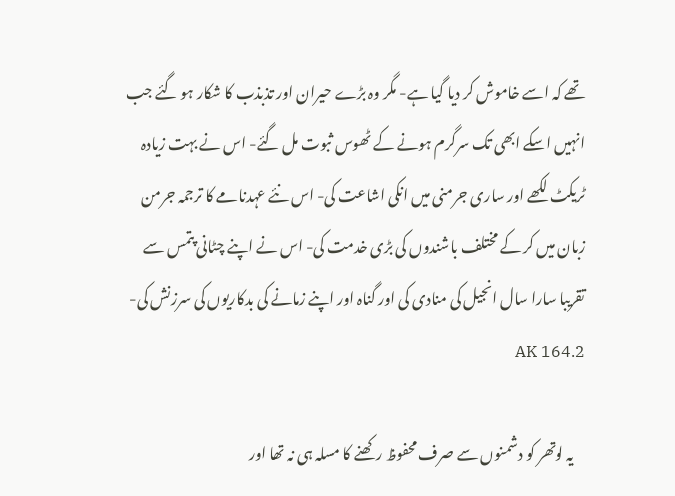تھے کہ اسے خاموش کر دیا گیا ہے- مگر وہ بڑے حیران اور تذبذب کا شکار ہو گئے جب انہیں اسکے ابھی تک سرگرم ہونے کے ٹھوس ثبوت مل گئے- اس نے بہت زیادہ ٹریکٹ لکھے اور ساری جرمنی میں انکی اشاعت کی- اس نئے عہدنامے کا ترجمہ جرمن زبان میں کر کے مختلف باشندوں کی بڑی خدمت کی- اس نے اپنے چٹانی پتمس سے تقریبا سارا سال انجیل کی منادی کی اور گناہ اور اپنے زمانے کی بدکاریوں کی سرزنش کی-AK 164.2

    یہ لوتھر کو دشمنوں سے صرف محفوظ رکھنے کا مسلہ ہی نہ تھا اور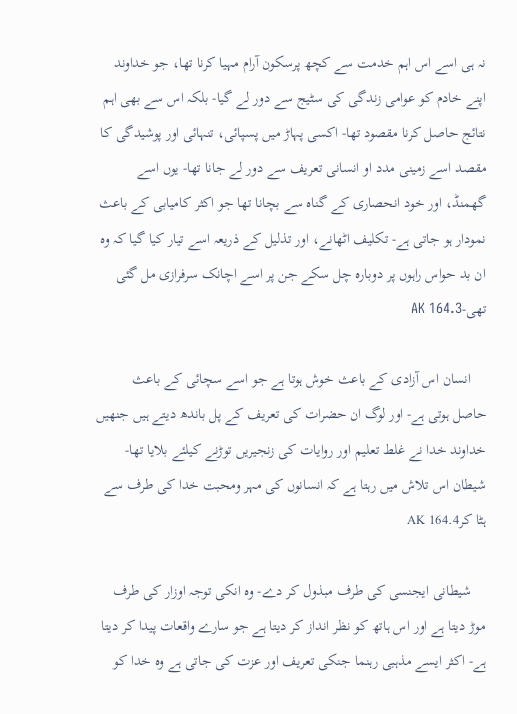نہ ہی اسے اس اہم خدمت سے کچھ پرسکون آرام مہیا کرنا تھا، جو خداوند اپنے خادم کو عوامی زندگی کی سٹیج سے دور لے گیا- بلکہ اس سے بھی اہم نتائج حاصل کرنا مقصود تھا- اکسی پہاڑ میں پسپائی، تنہائی اور پوشیدگی کا مقصد اسے زمینی مدد او انسانی تعریف سے دور لے جانا تھا- یوں اسے گھمنڈ، اور خود انحصاری کے گناہ سے بچانا تھا جو اکثر کامیابی کے باعث نمودار ہو جاتی ہے- تکلیف اٹھانے، اور تذلیل کے ذریعہ اسے تیار کیا گیا کہ وہ ان بد حواس راہوں پر دوبارہ چل سکے جن پر اسے اچانک سرفرازی مل گئی تھی-AK 164.3

    انسان اس آزادی کے باعث خوش ہوتا ہے جو اسے سچائی کے باعث حاصل ہوتی ہے- اور لوگ ان حضرات کی تعریف کے پل باندھ دیتے ہیں جنھیں خداوند خدا نے غلط تعلیم اور روایات کی زنجیریں توڑنے کیلئے بلایا تھا- شیطان اس تلاش میں رہتا ہے کہ انسانوں کی مہر ومحبت خدا کی طرف سے ہٹا کرAK 164.4

    شیطانی ایجنسی کی طرف مبذول کر دے- وہ انکی توجہ اوزار کی طرف موڑ دیتا ہے اور اس ہاتھ کو نظر انداز کر دیتا ہے جو سارے واقعات پیدا کر دیتا ہے- اکثر ایسے مذہبی رہنما جنکی تعریف اور عزت کی جاتی ہے وہ خدا کو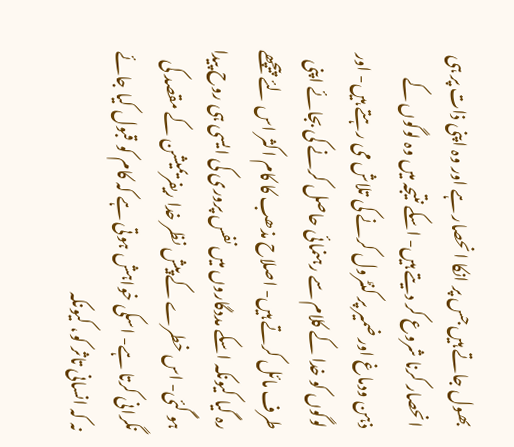بھول جاتے ہیں جس پر انکا انحصار ہے اور وہ اپنی ذات پر ہی انحصار کرنا شروع کر دیتے ہیں- اسکے نتیجہ میں وہ لوگوں کے ذہن ودماغ اور ضمیر پر کنٹرول کرنے کی تلاش می رہتے ہیں- اور لوگوں کو خدا کے کلام سے رہنمائی حاصل کرنے کی بجائے اپنی طرف مائل کرتے ہیں- اصلاح مذھب کا کام اکثر اس لئے پیچھے رہ گیا کیونکہ اسکے مددگاروں میں نفس پروری کی ایسی ہی روح پیدا ہو گئی- اس خطرے کے پیش نظر خدا ریفریمیشن کے مقصد کی نگرانی کرتا ہے- اسکی خواہش ہوتی ہے کہ کام کو قبول کیا جائے نہ کہ انسانی تاثر کو، کیونکہ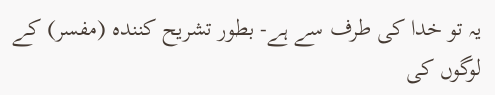یہ تو خدا کی طرف سے ہے- بطور تشریح کنندہ (مفسر) کے لوگوں کی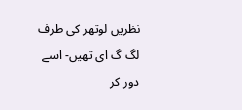نظریں لوتھر کی طرف لگ گ ای تھیں- اسے دور کر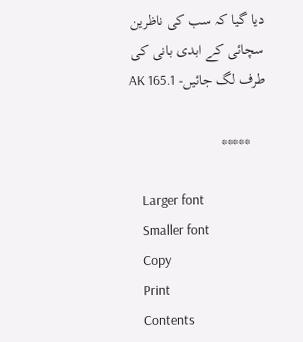دیا گیا کہ سب کی ناظرین سچائی کے ابدی بانی کی طرف لگ جائیں- AK 165.1

    *****

    Larger font
    Smaller font
    Copy
    Print
    Contents